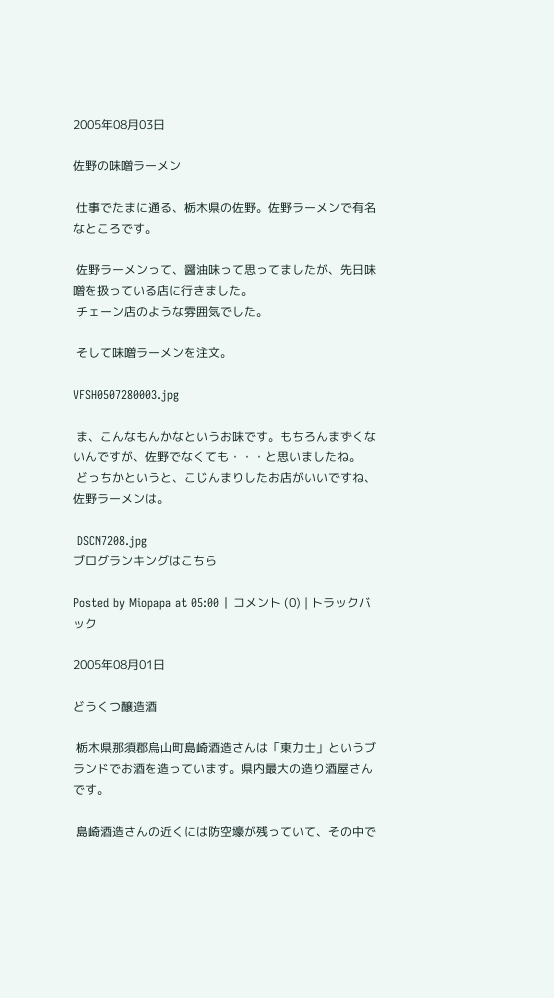2005年08月03日

佐野の味噌ラーメン

 仕事でたまに通る、栃木県の佐野。佐野ラーメンで有名なところです。

 佐野ラーメンって、醤油味って思ってましたが、先日味噌を扱っている店に行きました。
 チェーン店のような雰囲気でした。

 そして味噌ラーメンを注文。

VFSH0507280003.jpg

 ま、こんなもんかなというお味です。もちろんまずくないんですが、佐野でなくても・・・と思いましたね。
 どっちかというと、こじんまりしたお店がいいですね、佐野ラーメンは。

 DSCN7208.jpg
ブログランキングはこちら

Posted by Miopapa at 05:00 | コメント (0) | トラックバック

2005年08月01日

どうくつ醸造酒

 栃木県那須郡烏山町島崎酒造さんは「東力士」というブランドでお酒を造っています。県内最大の造り酒屋さんです。

 島崎酒造さんの近くには防空壕が残っていて、その中で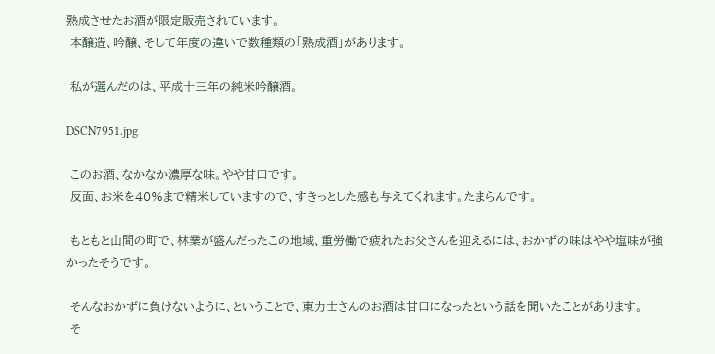熟成させたお酒が限定販売されています。
 本醸造、吟醸、そして年度の違いで数種類の「熟成酒」があります。

 私が選んだのは、平成十三年の純米吟醸酒。

DSCN7951.jpg

 このお酒、なかなか濃厚な味。やや甘口です。
 反面、お米を40%まで精米していますので、すきっとした感も与えてくれます。たまらんです。

 もともと山間の町で、林業が盛んだったこの地域、重労働で疲れたお父さんを迎えるには、おかずの味はやや塩味が強かったそうです。

 そんなおかずに負けないように、ということで、東力士さんのお酒は甘口になったという話を聞いたことがあります。
 そ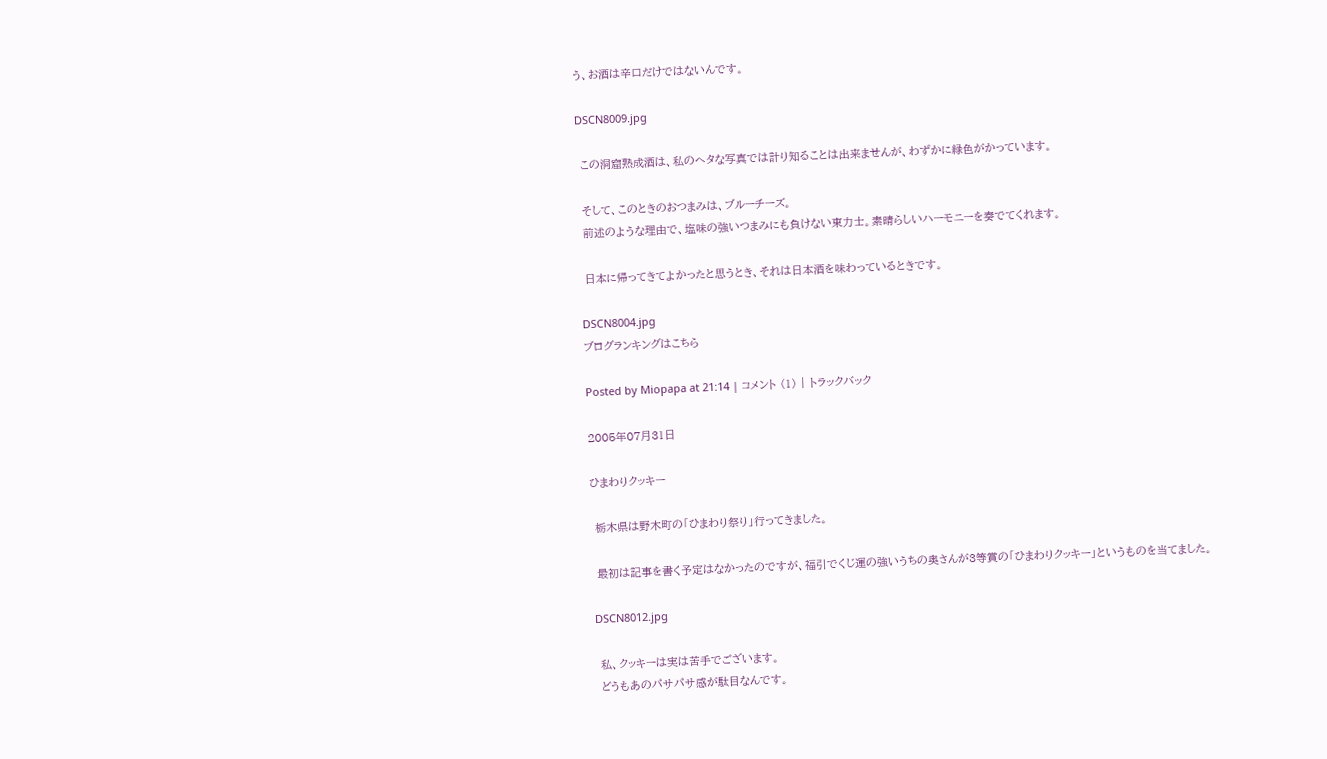う、お酒は辛口だけではないんです。

DSCN8009.jpg

 この洞窟熟成酒は、私のヘタな写真では計り知ることは出来ませんが、わずかに緑色がかっています。

 そして、このときのおつまみは、ブルーチーズ。
 前述のような理由で、塩味の強いつまみにも負けない東力士。素晴らしいハーモニーを奏でてくれます。

 日本に帰ってきてよかったと思うとき、それは日本酒を味わっているときです。

DSCN8004.jpg
ブログランキングはこちら

Posted by Miopapa at 21:14 | コメント (1) | トラックバック

2005年07月31日

ひまわりクッキー

 栃木県は野木町の「ひまわり祭り」行ってきました。

 最初は記事を書く予定はなかったのですが、福引でくじ運の強いうちの奥さんが3等賞の「ひまわりクッキー」というものを当てました。

DSCN8012.jpg

 私、クッキーは実は苦手でございます。
 どうもあのパサパサ感が駄目なんです。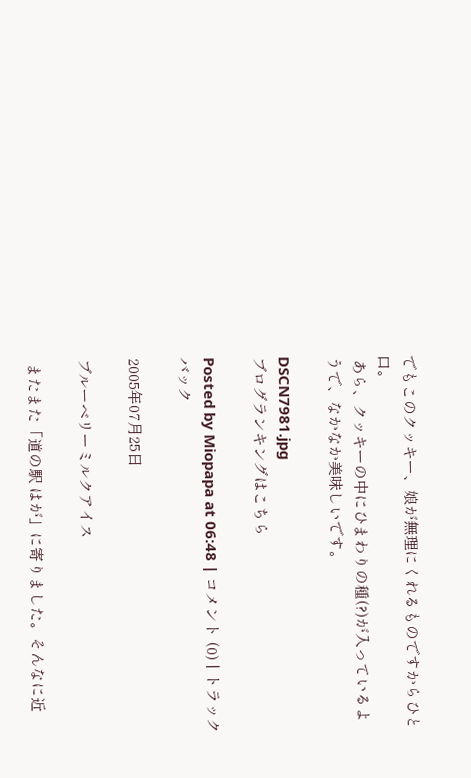でもこのクッキー、娘が無理にくれるものですからひと口。
 あら、クッキーの中にひまわりの種(?)が入っているようで、なかなか美味しいです。

DSCN7981.jpg
ブログランキングはこちら

Posted by Miopapa at 06:48 | コメント (0) | トラックバック

2005年07月25日

ブルーベリーミルクアイス

 またまた「道の駅 はが」に寄りました。そんなに近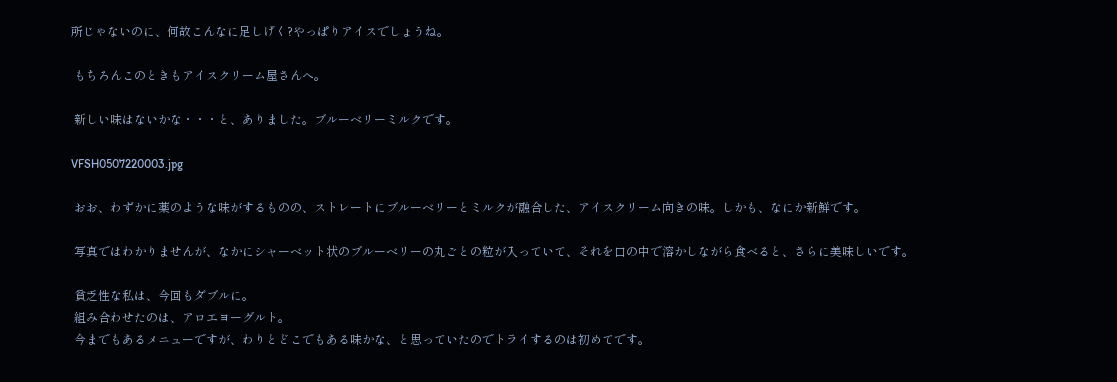所じゃないのに、何故こんなに足しげく?やっぱりアイスでしょうね。

 もちろんこのときもアイスクリーム屋さんへ。

 新しい味はないかな・・・と、ありました。ブルーベリーミルクです。

VFSH0507220003.jpg

 おお、わずかに薬のような味がするものの、ストレートにブルーベリーとミルクが融合した、アイスクリーム向きの味。しかも、なにか新鮮です。

 写真ではわかりませんが、なかにシャーベット状のブルーベリーの丸ごとの粒が入っていて、それを口の中で溶かしながら食べると、さらに美味しいです。

 貧乏性な私は、今回もダブルに。
 組み合わせたのは、アロエヨーグルト。
 今までもあるメニューですが、わりとどこでもある味かな、と思っていたのでトライするのは初めてです。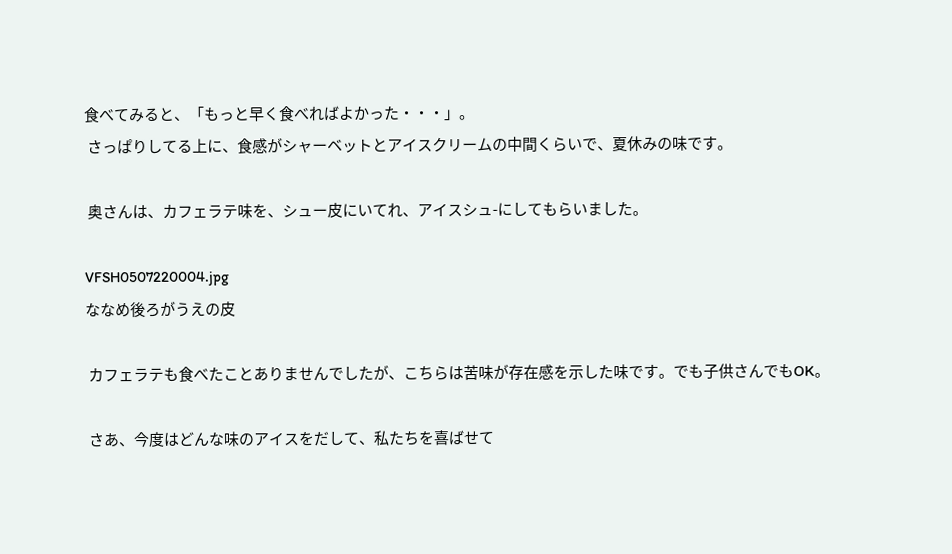食べてみると、「もっと早く食べればよかった・・・」。
 さっぱりしてる上に、食感がシャーベットとアイスクリームの中間くらいで、夏休みの味です。

 奥さんは、カフェラテ味を、シュー皮にいてれ、アイスシュ-にしてもらいました。

VFSH0507220004.jpg
ななめ後ろがうえの皮

 カフェラテも食べたことありませんでしたが、こちらは苦味が存在感を示した味です。でも子供さんでもOK。

 さあ、今度はどんな味のアイスをだして、私たちを喜ばせて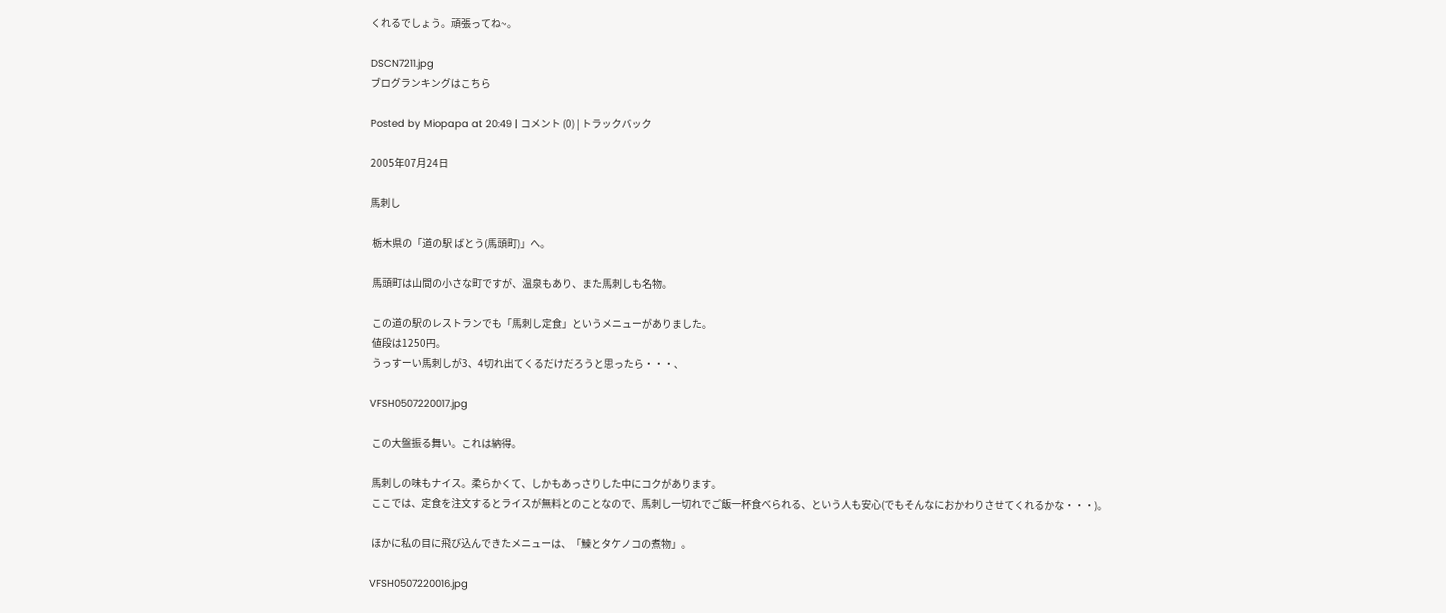くれるでしょう。頑張ってね~。

DSCN7211.jpg
ブログランキングはこちら

Posted by Miopapa at 20:49 | コメント (0) | トラックバック

2005年07月24日

馬刺し

 栃木県の「道の駅 ばとう(馬頭町)」へ。

 馬頭町は山間の小さな町ですが、温泉もあり、また馬刺しも名物。

 この道の駅のレストランでも「馬刺し定食」というメニューがありました。
 値段は1250円。
 うっすーい馬刺しが3、4切れ出てくるだけだろうと思ったら・・・、

VFSH0507220017.jpg

 この大盤振る舞い。これは納得。

 馬刺しの味もナイス。柔らかくて、しかもあっさりした中にコクがあります。
 ここでは、定食を注文するとライスが無料とのことなので、馬刺し一切れでご飯一杯食べられる、という人も安心(でもそんなにおかわりさせてくれるかな・・・)。

 ほかに私の目に飛び込んできたメニューは、「鰊とタケノコの煮物」。

VFSH0507220016.jpg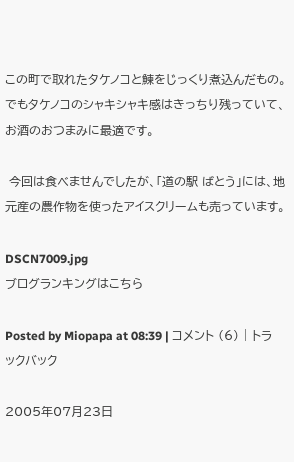この町で取れたタケノコと鰊をじっくり煮込んだもの。でもタケノコのシャキシャキ感はきっちり残っていて、お酒のおつまみに最適です。

 今回は食べませんでしたが、「道の駅 ばとう」には、地元産の農作物を使ったアイスクリームも売っています。

DSCN7009.jpg
ブログランキングはこちら

Posted by Miopapa at 08:39 | コメント (6) | トラックバック

2005年07月23日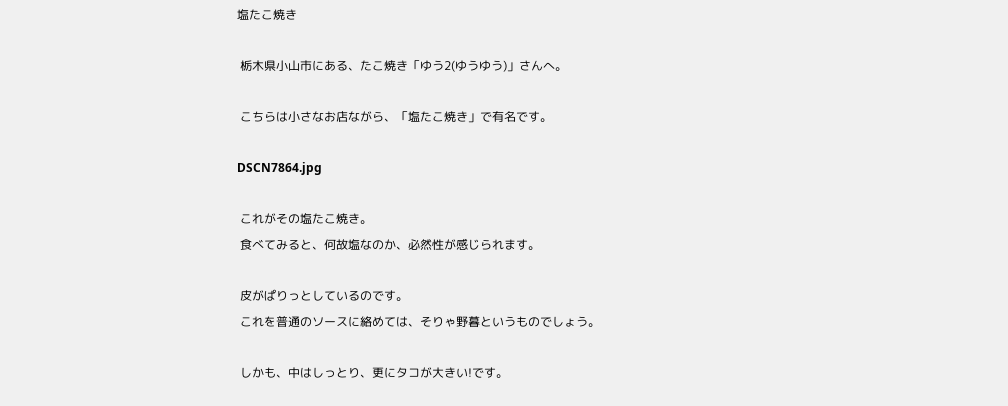塩たこ焼き

 栃木県小山市にある、たこ焼き「ゆう2(ゆうゆう)」さんへ。

 こちらは小さなお店ながら、「塩たこ焼き」で有名です。

DSCN7864.jpg

 これがその塩たこ焼き。
 食べてみると、何故塩なのか、必然性が感じられます。

 皮がぱりっとしているのです。
 これを普通のソースに絡めては、そりゃ野暮というものでしょう。

 しかも、中はしっとり、更にタコが大きい!です。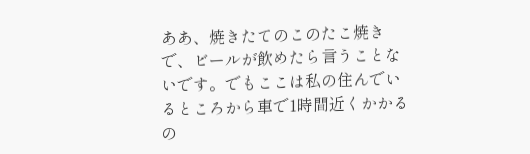ああ、焼きたてのこのたこ焼きで、ビールが飲めたら言うことないです。でもここは私の住んでいるところから車で1時間近くかかるの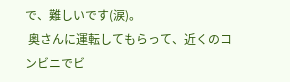で、難しいです(涙)。
 奥さんに運転してもらって、近くのコンビニでビ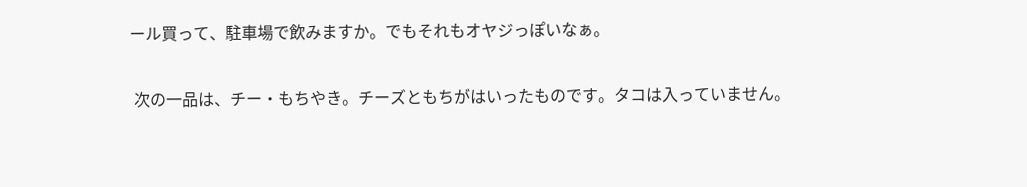ール買って、駐車場で飲みますか。でもそれもオヤジっぽいなぁ。

 次の一品は、チー・もちやき。チーズともちがはいったものです。タコは入っていません。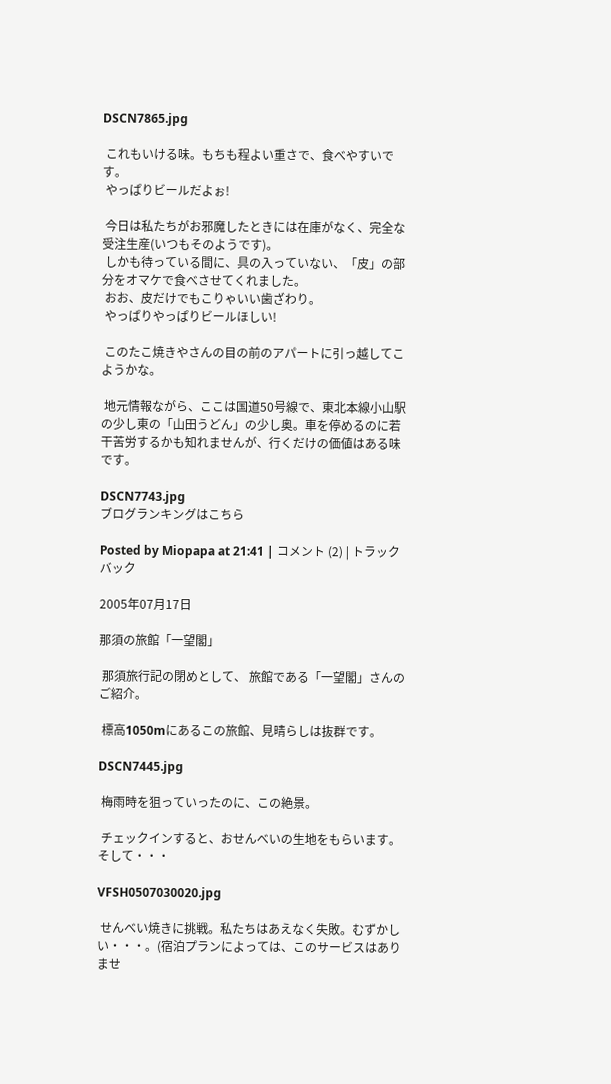DSCN7865.jpg

 これもいける味。もちも程よい重さで、食べやすいです。
 やっぱりビールだよぉ!

 今日は私たちがお邪魔したときには在庫がなく、完全な受注生産(いつもそのようです)。
 しかも待っている間に、具の入っていない、「皮」の部分をオマケで食べさせてくれました。
 おお、皮だけでもこりゃいい歯ざわり。
 やっぱりやっぱりビールほしい!

 このたこ焼きやさんの目の前のアパートに引っ越してこようかな。

 地元情報ながら、ここは国道50号線で、東北本線小山駅の少し東の「山田うどん」の少し奥。車を停めるのに若干苦労するかも知れませんが、行くだけの価値はある味です。

DSCN7743.jpg
ブログランキングはこちら

Posted by Miopapa at 21:41 | コメント (2) | トラックバック

2005年07月17日

那須の旅館「一望閣」

 那須旅行記の閉めとして、 旅館である「一望閣」さんのご紹介。

 標高1050mにあるこの旅館、見晴らしは抜群です。

DSCN7445.jpg

 梅雨時を狙っていったのに、この絶景。

 チェックインすると、おせんべいの生地をもらいます。そして・・・

VFSH0507030020.jpg

 せんべい焼きに挑戦。私たちはあえなく失敗。むずかしい・・・。(宿泊プランによっては、このサービスはありませ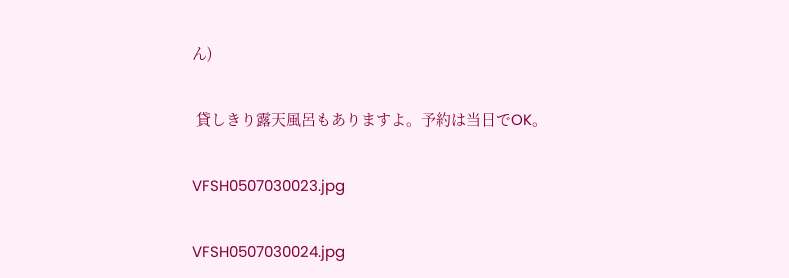ん)

 貸しきり露天風呂もありますよ。予約は当日でOK。

VFSH0507030023.jpg

VFSH0507030024.jpg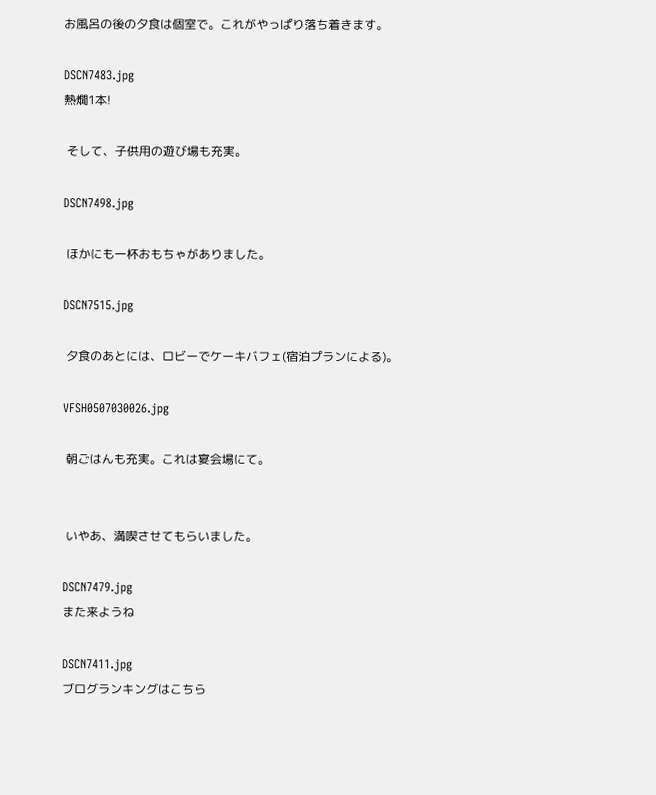お風呂の後の夕食は個室で。これがやっぱり落ち着きます。

DSCN7483.jpg
熱燗1本!

 そして、子供用の遊び場も充実。

DSCN7498.jpg

 ほかにも一杯おもちゃがありました。

DSCN7515.jpg

 夕食のあとには、ロビーでケーキバフェ(宿泊プランによる)。

VFSH0507030026.jpg

 朝ごはんも充実。これは宴会場にて。


 いやあ、満喫させてもらいました。

DSCN7479.jpg
また来ようね

DSCN7411.jpg
ブログランキングはこちら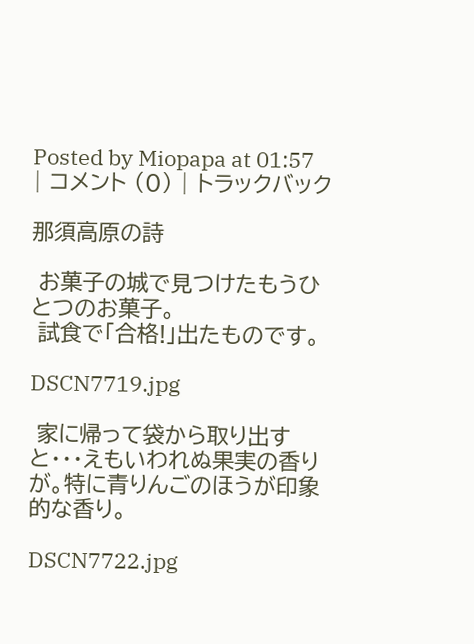Posted by Miopapa at 01:57 | コメント (0) | トラックバック

那須高原の詩

 お菓子の城で見つけたもうひとつのお菓子。
 試食で「合格!」出たものです。

DSCN7719.jpg

 家に帰って袋から取り出すと・・・えもいわれぬ果実の香りが。特に青りんごのほうが印象的な香り。

DSCN7722.jpg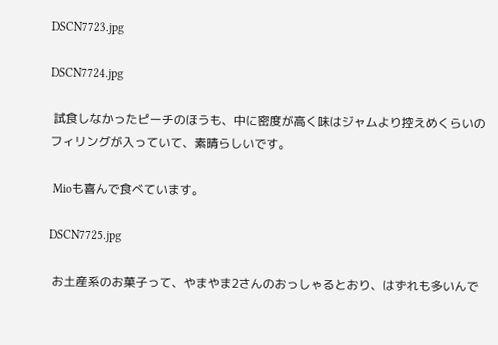DSCN7723.jpg

DSCN7724.jpg

 試食しなかったピーチのほうも、中に密度が高く味はジャムより控えめくらいのフィリングが入っていて、素晴らしいです。

 Mioも喜んで食べています。

DSCN7725.jpg

 お土産系のお菓子って、やまやま2さんのおっしゃるとおり、はずれも多いんで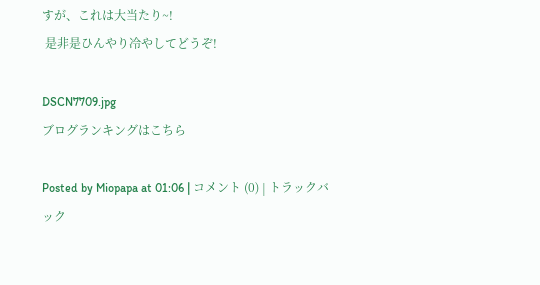すが、これは大当たり~!
 是非是ひんやり冷やしてどうぞ!

DSCN7709.jpg
ブログランキングはこちら

Posted by Miopapa at 01:06 | コメント (0) | トラックバック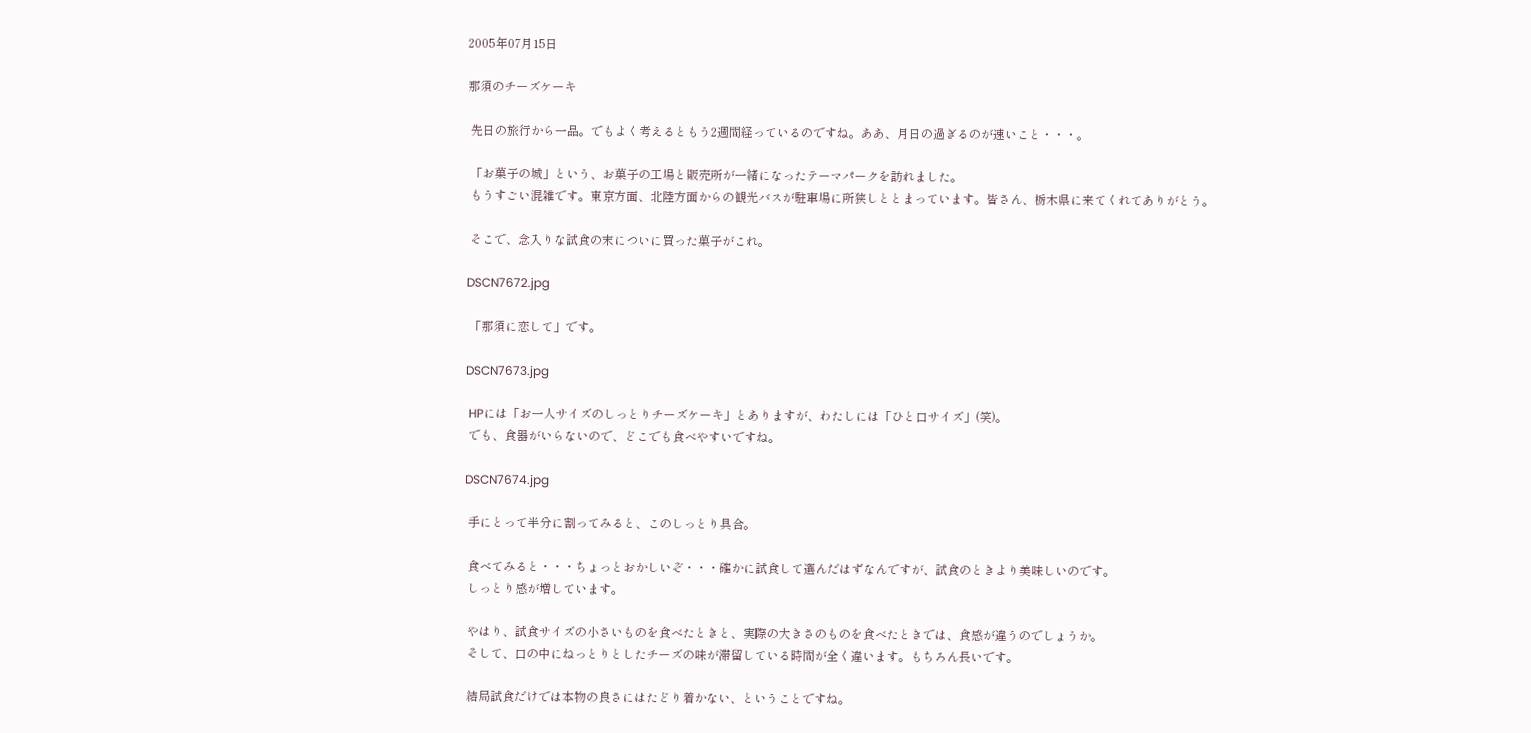2005年07月15日

那須のチーズケーキ

 先日の旅行から一品。でもよく考えるともう2週間経っているのですね。ああ、月日の過ぎるのが速いこと・・・。

 「お菓子の城」という、お菓子の工場と販売所が一緒になったテーマパークを訪れました。
 もうすごい混雑です。東京方面、北陸方面からの観光バスが駐車場に所狭しととまっています。皆さん、栃木県に来てくれてありがとう。

 そこで、念入りな試食の末についに買った菓子がこれ。

DSCN7672.jpg

 「那須に恋して」です。

DSCN7673.jpg

 HPには「お一人サイズのしっとりチーズケーキ」とありますが、わたしには「ひと口サイズ」(笑)。
 でも、食器がいらないので、どこでも食べやすいですね。

DSCN7674.jpg

 手にとって半分に割ってみると、このしっとり具合。

 食べてみると・・・ちょっとおかしいぞ・・・確かに試食して選んだはずなんですが、試食のときより美味しいのです。
 しっとり感が増しています。

 やはり、試食サイズの小さいものを食べたときと、実際の大きさのものを食べたときでは、食感が違うのでしょうか。
 そして、口の中にねっとりとしたチーズの味が滞留している時間が全く違います。もちろん長いです。

 結局試食だけでは本物の良さにはたどり着かない、ということですね。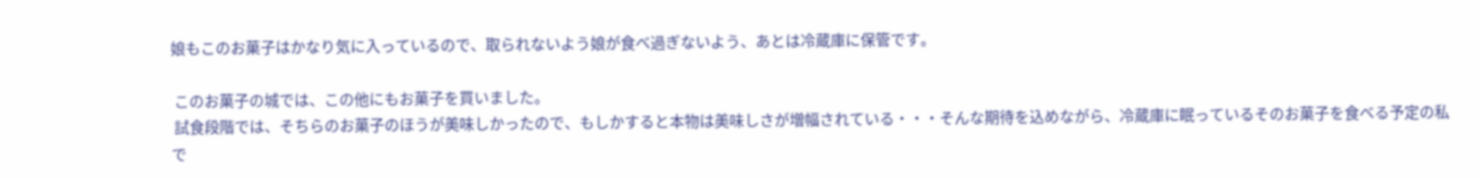娘もこのお菓子はかなり気に入っているので、取られないよう娘が食べ過ぎないよう、あとは冷蔵庫に保管です。

 このお菓子の城では、この他にもお菓子を買いました。
 試食段階では、そちらのお菓子のほうが美味しかったので、もしかすると本物は美味しさが増幅されている・・・そんな期待を込めながら、冷蔵庫に眠っているそのお菓子を食べる予定の私で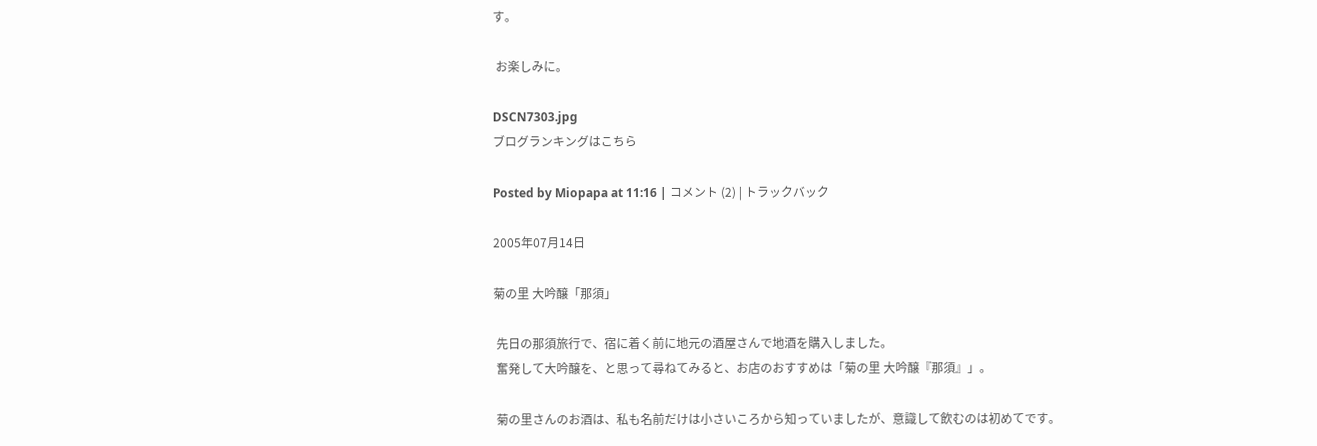す。

 お楽しみに。

DSCN7303.jpg
ブログランキングはこちら

Posted by Miopapa at 11:16 | コメント (2) | トラックバック

2005年07月14日

菊の里 大吟醸「那須」

 先日の那須旅行で、宿に着く前に地元の酒屋さんで地酒を購入しました。
 奮発して大吟醸を、と思って尋ねてみると、お店のおすすめは「菊の里 大吟醸『那須』」。

 菊の里さんのお酒は、私も名前だけは小さいころから知っていましたが、意識して飲むのは初めてです。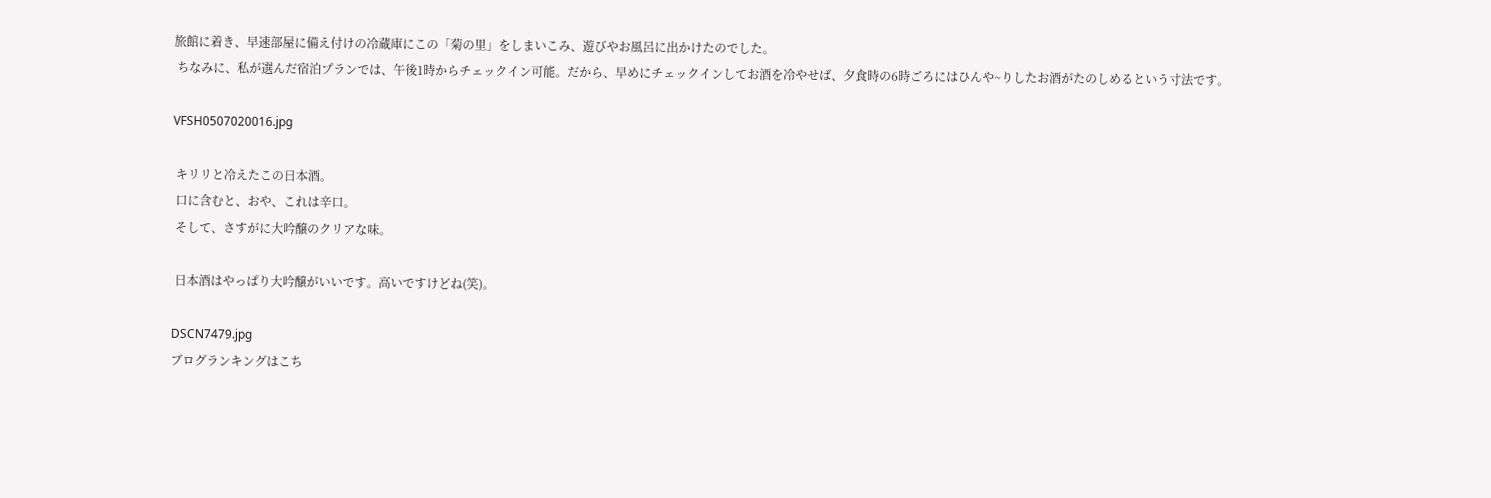旅館に着き、早速部屋に備え付けの冷蔵庫にこの「菊の里」をしまいこみ、遊びやお風呂に出かけたのでした。
 ちなみに、私が選んだ宿泊プランでは、午後1時からチェックイン可能。だから、早めにチェックインしてお酒を冷やせば、夕食時の6時ごろにはひんや~りしたお酒がたのしめるという寸法です。

VFSH0507020016.jpg

 キリリと冷えたこの日本酒。
 口に含むと、おや、これは辛口。
 そして、さすがに大吟醸のクリアな味。

 日本酒はやっぱり大吟醸がいいです。高いですけどね(笑)。

DSCN7479.jpg
ブログランキングはこち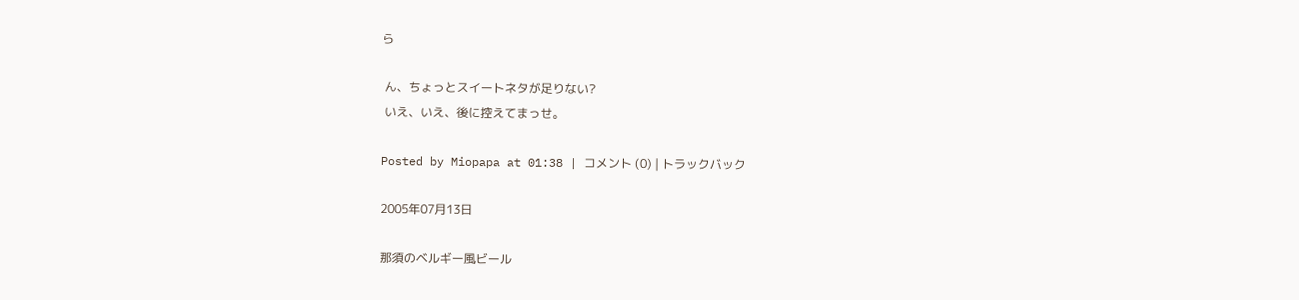ら

 ん、ちょっとスイートネタが足りない?
 いえ、いえ、後に控えてまっせ。

Posted by Miopapa at 01:38 | コメント (0) | トラックバック

2005年07月13日

那須のベルギー風ビール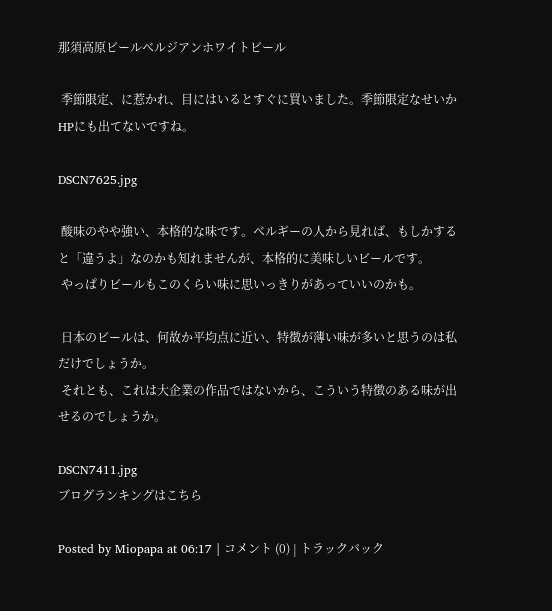那須高原ビールベルジアンホワイトビール

 季節限定、に惹かれ、目にはいるとすぐに買いました。季節限定なせいかHPにも出てないですね。

DSCN7625.jpg

 酸味のやや強い、本格的な味です。ベルギーの人から見れば、もしかすると「違うよ」なのかも知れませんが、本格的に美味しいビールです。
 やっぱりビールもこのくらい味に思いっきりがあっていいのかも。

 日本のビールは、何故か平均点に近い、特徴が薄い味が多いと思うのは私だけでしょうか。
 それとも、これは大企業の作品ではないから、こういう特徴のある味が出せるのでしょうか。

DSCN7411.jpg
ブログランキングはこちら

Posted by Miopapa at 06:17 | コメント (0) | トラックバック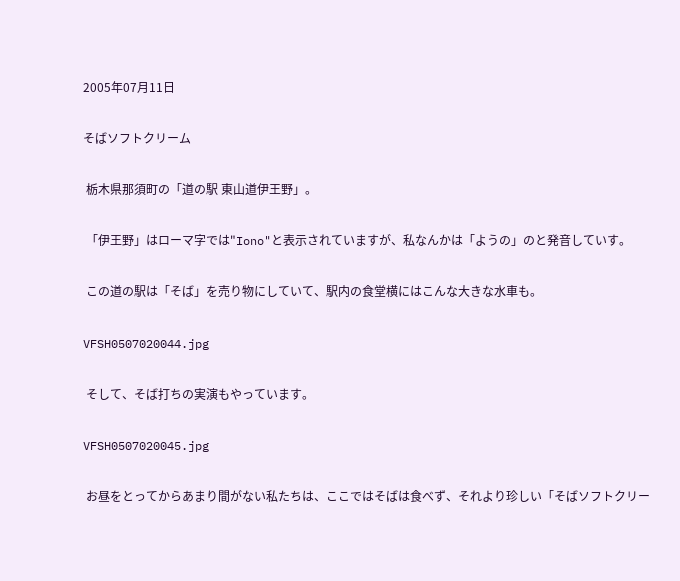2005年07月11日

そばソフトクリーム

 栃木県那須町の「道の駅 東山道伊王野」。

 「伊王野」はローマ字では"Iono"と表示されていますが、私なんかは「ようの」のと発音していす。

 この道の駅は「そば」を売り物にしていて、駅内の食堂横にはこんな大きな水車も。

VFSH0507020044.jpg

 そして、そば打ちの実演もやっています。

VFSH0507020045.jpg

 お昼をとってからあまり間がない私たちは、ここではそばは食べず、それより珍しい「そばソフトクリー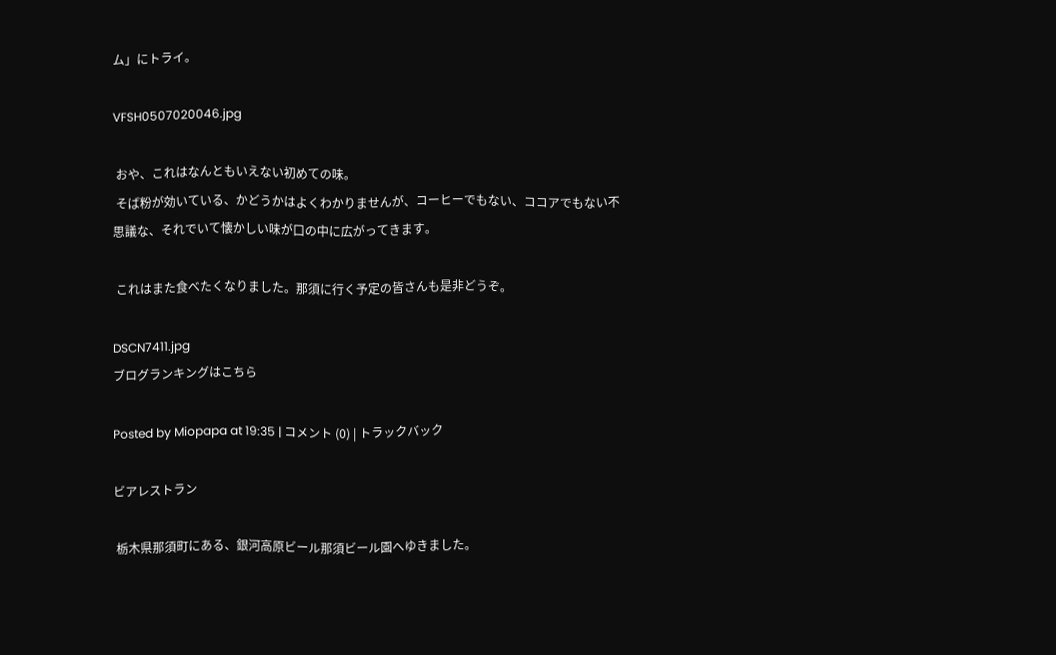ム」にトライ。

VFSH0507020046.jpg

 おや、これはなんともいえない初めての味。
 そば粉が効いている、かどうかはよくわかりませんが、コーヒーでもない、ココアでもない不思議な、それでいて懐かしい味が口の中に広がってきます。

 これはまた食べたくなりました。那須に行く予定の皆さんも是非どうぞ。

DSCN7411.jpg
ブログランキングはこちら

Posted by Miopapa at 19:35 | コメント (0) | トラックバック

ビアレストラン

 栃木県那須町にある、銀河高原ビール那須ビール園へゆきました。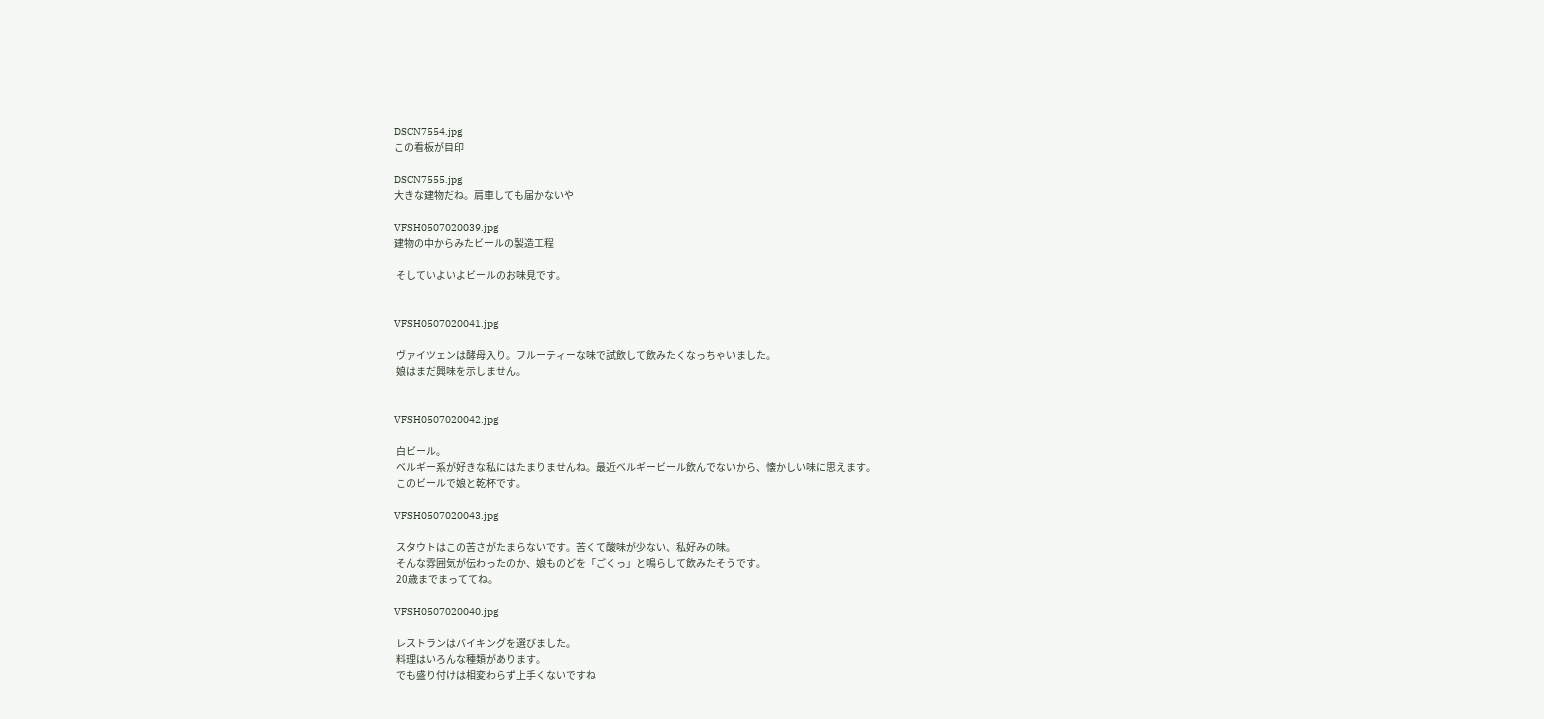DSCN7554.jpg
この看板が目印

DSCN7555.jpg
大きな建物だね。肩車しても届かないや

VFSH0507020039.jpg
建物の中からみたビールの製造工程

 そしていよいよビールのお味見です。


VFSH0507020041.jpg

 ヴァイツェンは酵母入り。フルーティーな味で試飲して飲みたくなっちゃいました。
 娘はまだ興味を示しません。


VFSH0507020042.jpg

 白ビール。
 ベルギー系が好きな私にはたまりませんね。最近ベルギービール飲んでないから、懐かしい味に思えます。
 このビールで娘と乾杯です。

VFSH0507020043.jpg

 スタウトはこの苦さがたまらないです。苦くて酸味が少ない、私好みの味。
 そんな雰囲気が伝わったのか、娘ものどを「ごくっ」と鳴らして飲みたそうです。
 20歳までまっててね。

VFSH0507020040.jpg

 レストランはバイキングを選びました。
 料理はいろんな種類があります。
 でも盛り付けは相変わらず上手くないですね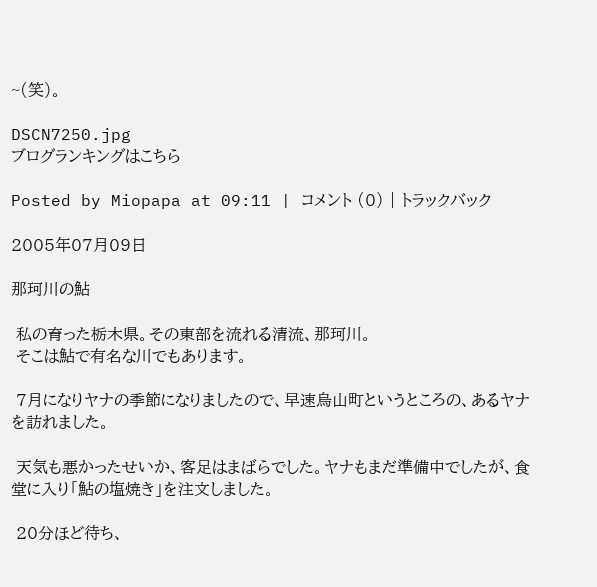~(笑)。

DSCN7250.jpg
ブログランキングはこちら

Posted by Miopapa at 09:11 | コメント (0) | トラックバック

2005年07月09日

那珂川の鮎

 私の育った栃木県。その東部を流れる清流、那珂川。
 そこは鮎で有名な川でもあります。

 7月になりヤナの季節になりましたので、早速烏山町というところの、あるヤナを訪れました。

 天気も悪かったせいか、客足はまばらでした。ヤナもまだ準備中でしたが、食堂に入り「鮎の塩焼き」を注文しました。

 20分ほど待ち、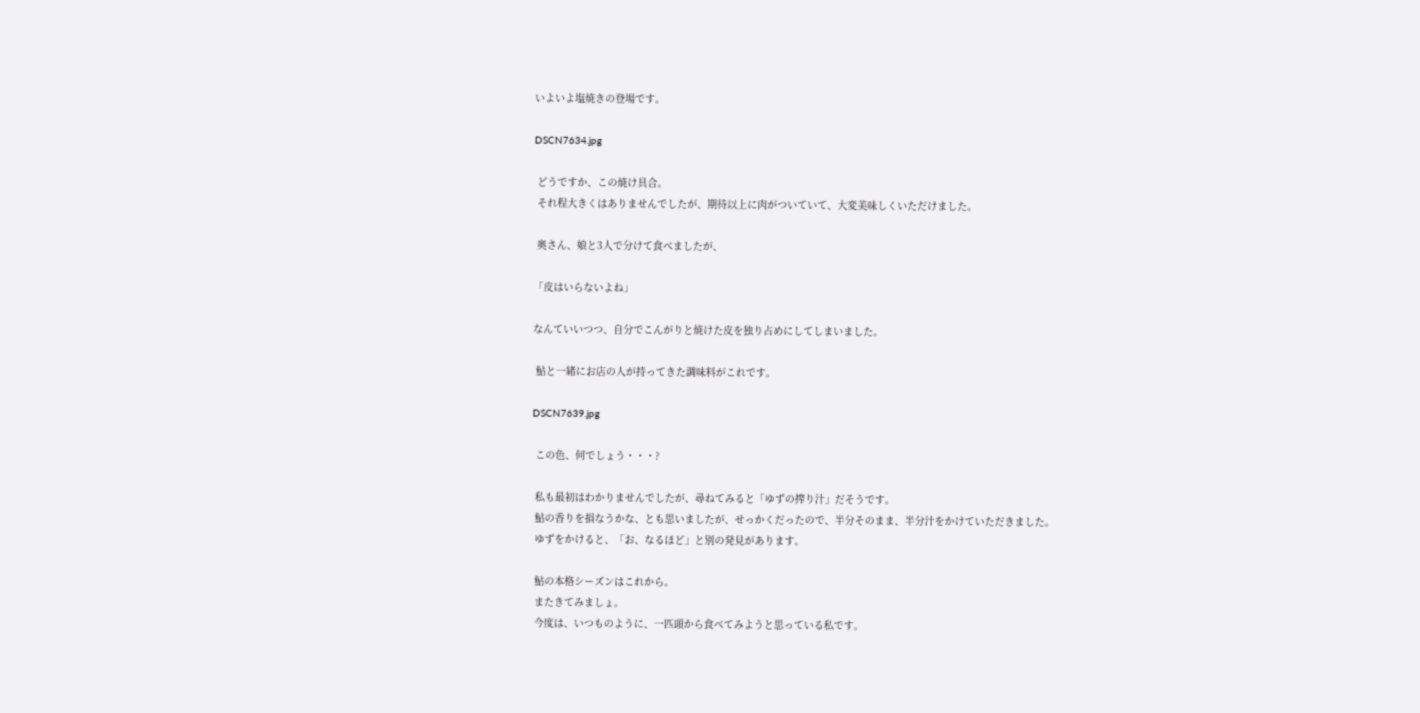いよいよ塩焼きの登場です。

DSCN7634.jpg

 どうですか、この焼け具合。
 それ程大きくはありませんでしたが、期待以上に肉がついていて、大変美味しくいただけました。

 奥さん、娘と3人で分けて食べましたが、

「皮はいらないよね」

なんていいつつ、自分でこんがりと焼けた皮を独り占めにしてしまいました。

 鮎と一緒にお店の人が持ってきた調味料がこれです。

DSCN7639.jpg

 この色、何でしょう・・・?

 私も最初はわかりませんでしたが、尋ねてみると「ゆずの搾り汁」だそうです。
 鮎の香りを損なうかな、とも思いましたが、せっかくだったので、半分そのまま、半分汁をかけていただきました。
 ゆずをかけると、「お、なるほど」と別の発見があります。

 鮎の本格シーズンはこれから。
 またきてみましょ。
 今度は、いつものように、一匹頭から食べてみようと思っている私です。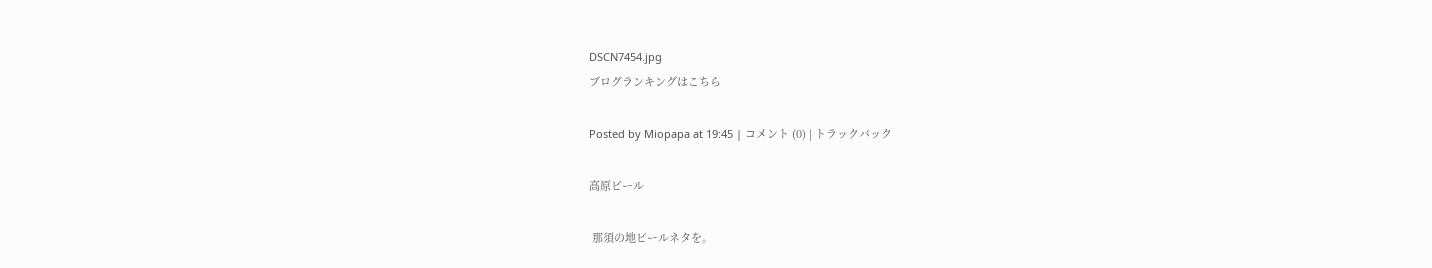DSCN7454.jpg
ブログランキングはこちら

Posted by Miopapa at 19:45 | コメント (0) | トラックバック

高原ビール

 那須の地ビールネタを。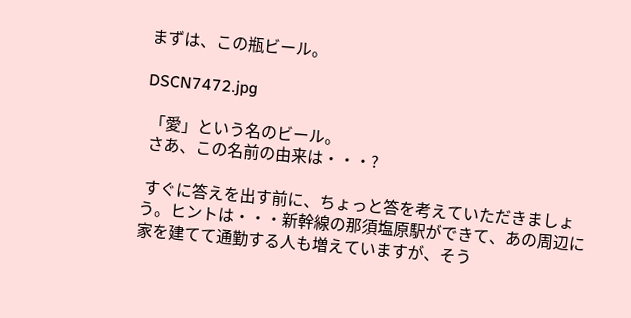まずは、この瓶ビール。

DSCN7472.jpg

 「愛」という名のビール。
 さあ、この名前の由来は・・・?

 すぐに答えを出す前に、ちょっと答を考えていただきましょう。ヒントは・・・新幹線の那須塩原駅ができて、あの周辺に家を建てて通勤する人も増えていますが、そう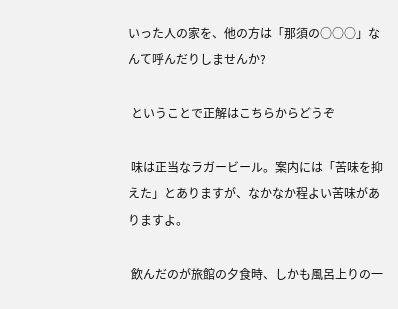いった人の家を、他の方は「那須の○○○」なんて呼んだりしませんか?

 ということで正解はこちらからどうぞ

 味は正当なラガービール。案内には「苦味を抑えた」とありますが、なかなか程よい苦味がありますよ。

 飲んだのが旅館の夕食時、しかも風呂上りの一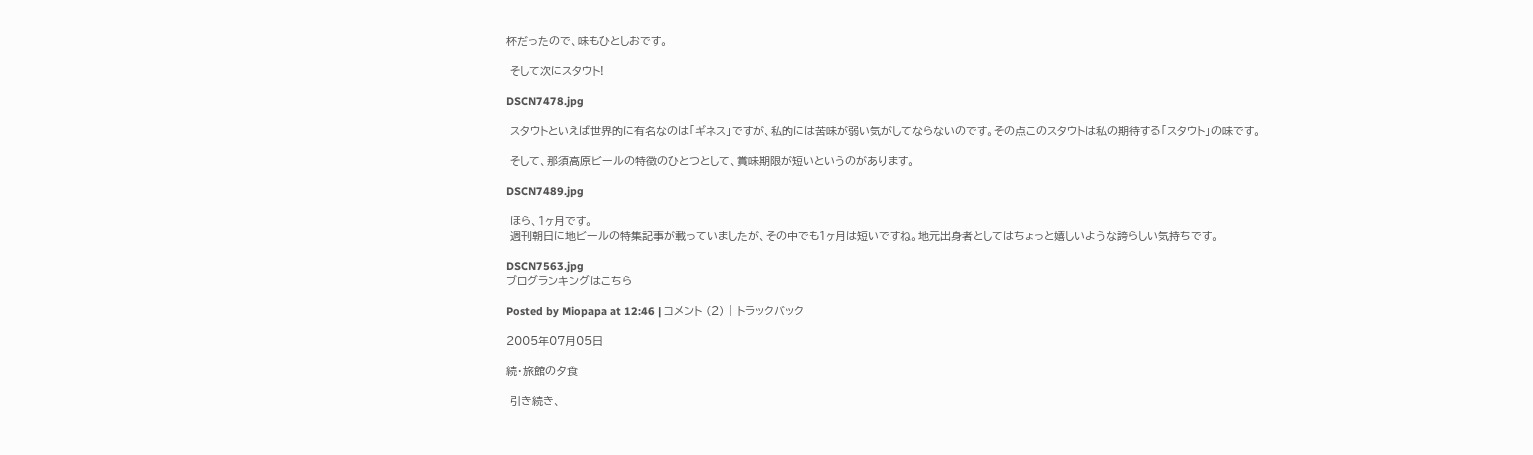杯だったので、味もひとしおです。

 そして次にスタウト!

DSCN7478.jpg

 スタウトといえば世界的に有名なのは「ギネス」ですが、私的には苦味が弱い気がしてならないのです。その点このスタウトは私の期待する「スタウト」の味です。

 そして、那須高原ビールの特徴のひとつとして、賞味期限が短いというのがあります。

DSCN7489.jpg

 ほら、1ヶ月です。
 週刊朝日に地ビールの特集記事が載っていましたが、その中でも1ヶ月は短いですね。地元出身者としてはちょっと嬉しいような誇らしい気持ちです。

DSCN7563.jpg
ブログランキングはこちら

Posted by Miopapa at 12:46 | コメント (2) | トラックバック

2005年07月05日

続・旅館の夕食

 引き続き、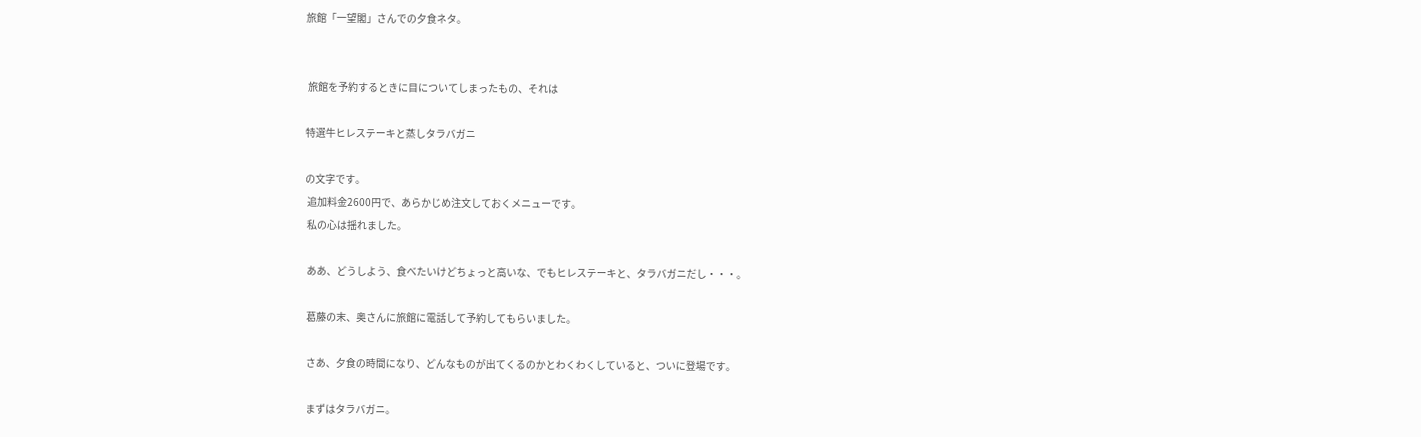旅館「一望閣」さんでの夕食ネタ。


 旅館を予約するときに目についてしまったもの、それは

特選牛ヒレステーキと蒸しタラバガニ

の文字です。
 追加料金2600円で、あらかじめ注文しておくメニューです。
 私の心は揺れました。

 ああ、どうしよう、食べたいけどちょっと高いな、でもヒレステーキと、タラバガニだし・・・。

 葛藤の末、奥さんに旅館に電話して予約してもらいました。

 さあ、夕食の時間になり、どんなものが出てくるのかとわくわくしていると、ついに登場です。

 まずはタラバガニ。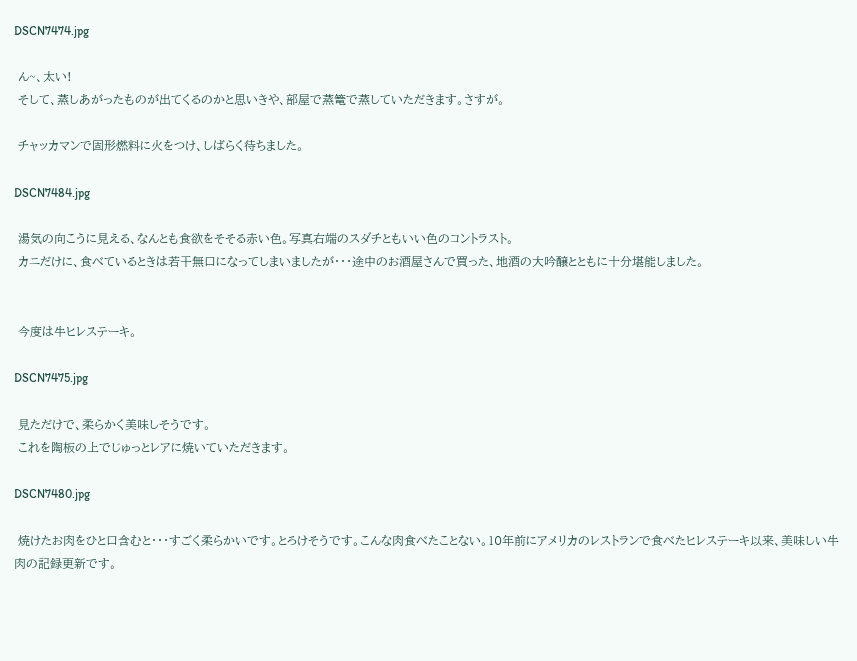DSCN7474.jpg

 ん~、太い!
 そして、蒸しあがったものが出てくるのかと思いきや、部屋で蒸篭で蒸していただきます。さすが。

 チャッカマンで固形燃料に火をつけ、しばらく待ちました。

DSCN7484.jpg

 湯気の向こうに見える、なんとも食欲をそそる赤い色。写真右端のスダチともいい色のコントラスト。
 カニだけに、食べているときは若干無口になってしまいましたが・・・途中のお酒屋さんで買った、地酒の大吟醸とともに十分堪能しました。


 今度は牛ヒレステーキ。

DSCN7475.jpg

 見ただけで、柔らかく美味しそうです。
 これを陶板の上でじゅっとレアに焼いていただきます。

DSCN7480.jpg

 焼けたお肉をひと口含むと・・・すごく柔らかいです。とろけそうです。こんな肉食べたことない。10年前にアメリカのレストランで食べたヒレステーキ以来、美味しい牛肉の記録更新です。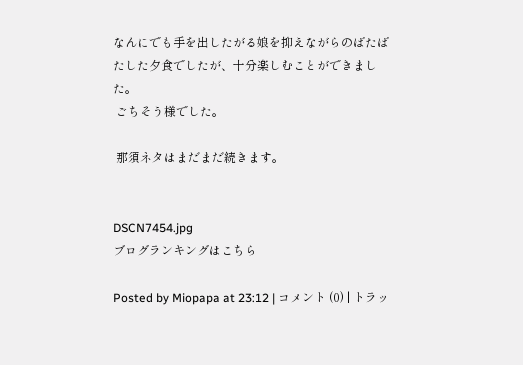なんにでも手を出したがる娘を抑えながらのばたばたした夕食でしたが、十分楽しむことができました。
 ごちそう様でした。

 那須ネタはまだまだ続きます。


DSCN7454.jpg
ブログランキングはこちら

Posted by Miopapa at 23:12 | コメント (0) | トラッ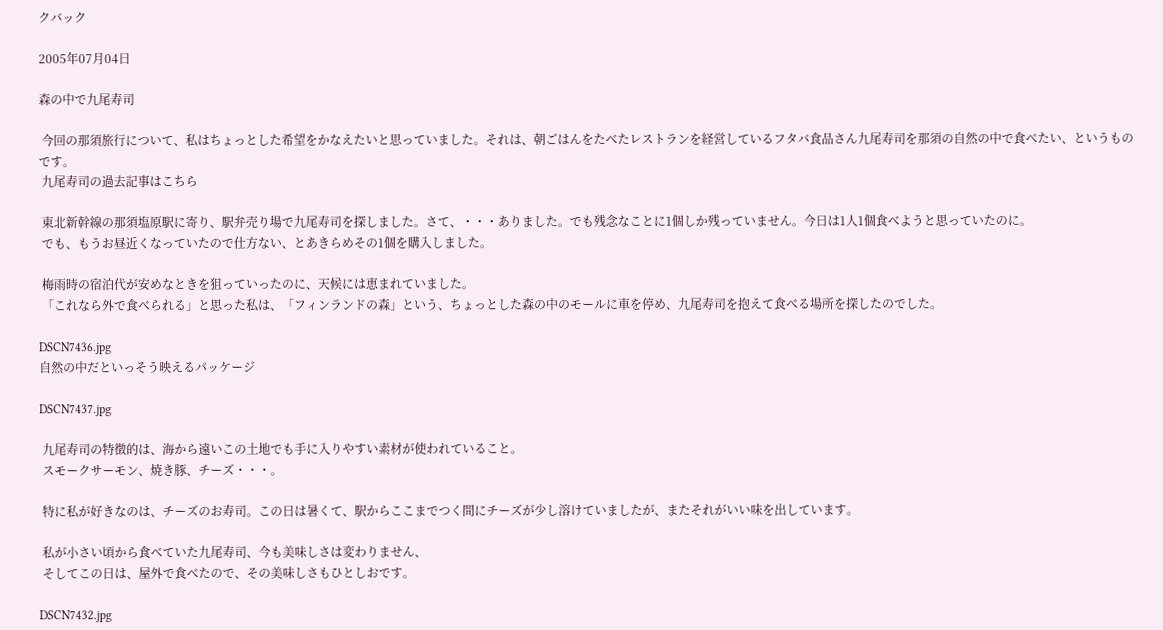クバック

2005年07月04日

森の中で九尾寿司

 今回の那須旅行について、私はちょっとした希望をかなえたいと思っていました。それは、朝ごはんをたべたレストランを経営しているフタバ食品さん九尾寿司を那須の自然の中で食べたい、というものです。
 九尾寿司の過去記事はこちら

 東北新幹線の那須塩原駅に寄り、駅弁売り場で九尾寿司を探しました。さて、・・・ありました。でも残念なことに1個しか残っていません。今日は1人1個食べようと思っていたのに。
 でも、もうお昼近くなっていたので仕方ない、とあきらめその1個を購入しました。

 梅雨時の宿泊代が安めなときを狙っていったのに、天候には恵まれていました。
 「これなら外で食べられる」と思った私は、「フィンランドの森」という、ちょっとした森の中のモールに車を停め、九尾寿司を抱えて食べる場所を探したのでした。

DSCN7436.jpg
自然の中だといっそう映えるパッケージ

DSCN7437.jpg

 九尾寿司の特徴的は、海から遠いこの土地でも手に入りやすい素材が使われていること。
 スモークサーモン、焼き豚、チーズ・・・。

 特に私が好きなのは、チーズのお寿司。この日は暑くて、駅からここまでつく間にチーズが少し溶けていましたが、またそれがいい味を出しています。

 私が小さい頃から食べていた九尾寿司、今も美味しさは変わりません、
 そしてこの日は、屋外で食べたので、その美味しさもひとしおです。

DSCN7432.jpg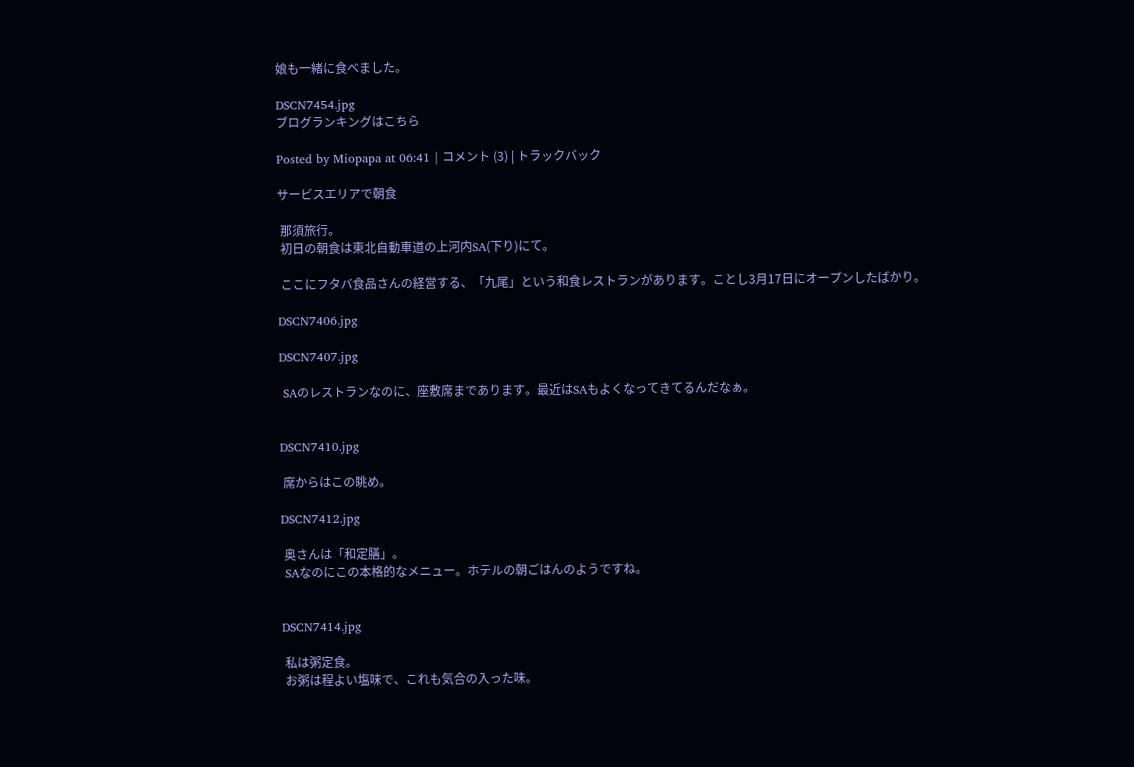娘も一緒に食べました。

DSCN7454.jpg
ブログランキングはこちら

Posted by Miopapa at 06:41 | コメント (3) | トラックバック

サービスエリアで朝食

 那須旅行。
 初日の朝食は東北自動車道の上河内SA(下り)にて。

 ここにフタバ食品さんの経営する、「九尾」という和食レストランがあります。ことし3月17日にオープンしたばかり。

DSCN7406.jpg

DSCN7407.jpg

 SAのレストランなのに、座敷席まであります。最近はSAもよくなってきてるんだなぁ。


DSCN7410.jpg

 席からはこの眺め。

DSCN7412.jpg

 奥さんは「和定膳」。
 SAなのにこの本格的なメニュー。ホテルの朝ごはんのようですね。


DSCN7414.jpg

 私は粥定食。
 お粥は程よい塩味で、これも気合の入った味。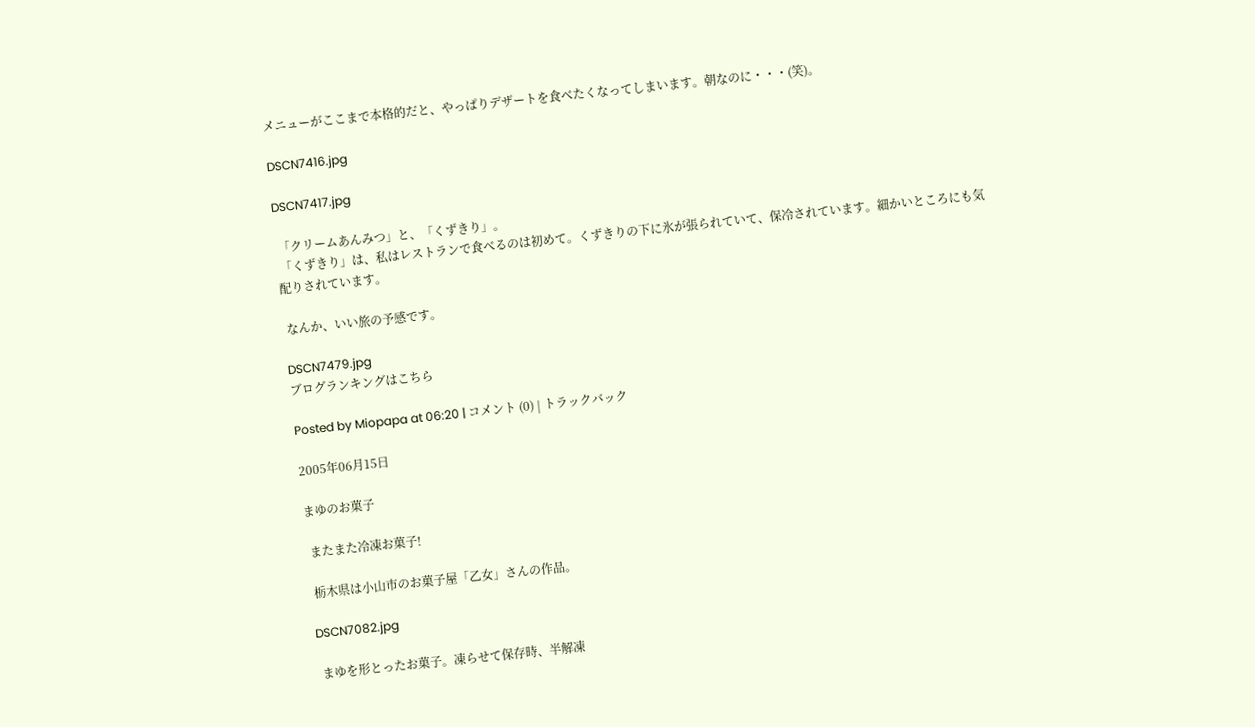メニューがここまで本格的だと、やっぱりデザートを食べたくなってしまいます。朝なのに・・・(笑)。

DSCN7416.jpg

DSCN7417.jpg

 「クリームあんみつ」と、「くずきり」。
 「くずきり」は、私はレストランで食べるのは初めて。くずきりの下に氷が張られていて、保冷されています。細かいところにも気配りされています。

 なんか、いい旅の予感です。

DSCN7479.jpg
ブログランキングはこちら

Posted by Miopapa at 06:20 | コメント (0) | トラックバック

2005年06月15日

まゆのお菓子

 またまた冷凍お菓子!

 栃木県は小山市のお菓子屋「乙女」さんの作品。

DSCN7082.jpg

 まゆを形とったお菓子。凍らせて保存時、半解凍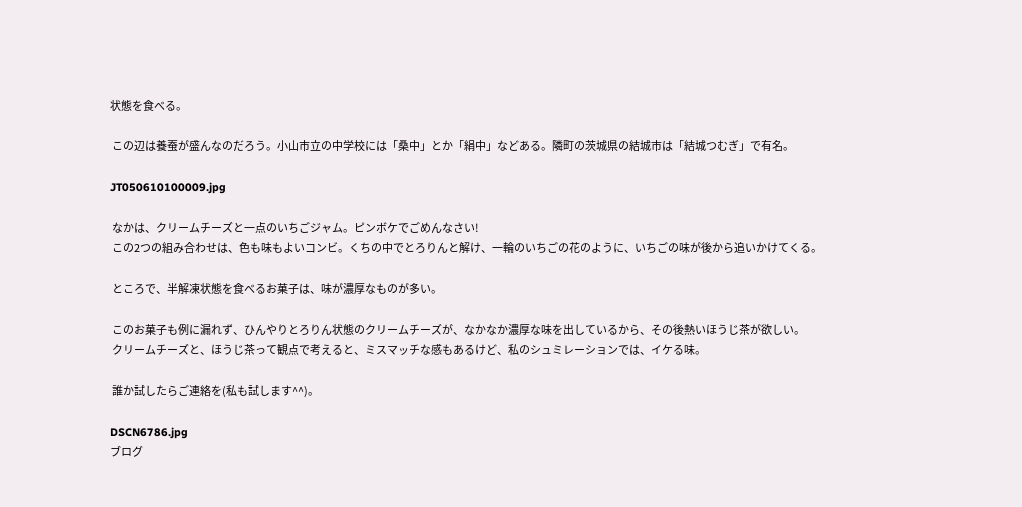状態を食べる。

 この辺は養蚕が盛んなのだろう。小山市立の中学校には「桑中」とか「絹中」などある。隣町の茨城県の結城市は「結城つむぎ」で有名。

JT050610100009.jpg

 なかは、クリームチーズと一点のいちごジャム。ピンボケでごめんなさい!
 この2つの組み合わせは、色も味もよいコンビ。くちの中でとろりんと解け、一輪のいちごの花のように、いちごの味が後から追いかけてくる。

 ところで、半解凍状態を食べるお菓子は、味が濃厚なものが多い。

 このお菓子も例に漏れず、ひんやりとろりん状態のクリームチーズが、なかなか濃厚な味を出しているから、その後熱いほうじ茶が欲しい。
 クリームチーズと、ほうじ茶って観点で考えると、ミスマッチな感もあるけど、私のシュミレーションでは、イケる味。

 誰か試したらご連絡を(私も試します^^)。

DSCN6786.jpg
ブログ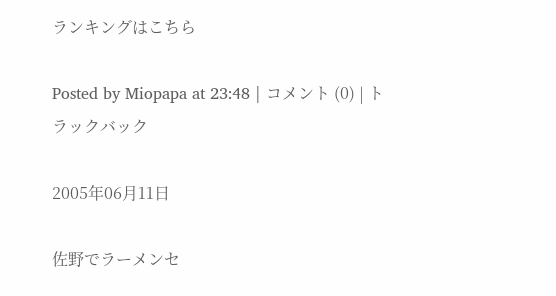ランキングはこちら

Posted by Miopapa at 23:48 | コメント (0) | トラックバック

2005年06月11日

佐野でラーメンセ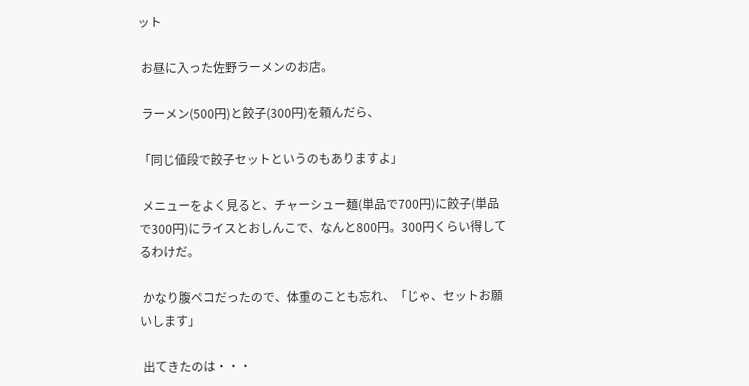ット

 お昼に入った佐野ラーメンのお店。

 ラーメン(500円)と餃子(300円)を頼んだら、

「同じ値段で餃子セットというのもありますよ」

 メニューをよく見ると、チャーシュー麺(単品で700円)に餃子(単品で300円)にライスとおしんこで、なんと800円。300円くらい得してるわけだ。

 かなり腹ペコだったので、体重のことも忘れ、「じゃ、セットお願いします」

 出てきたのは・・・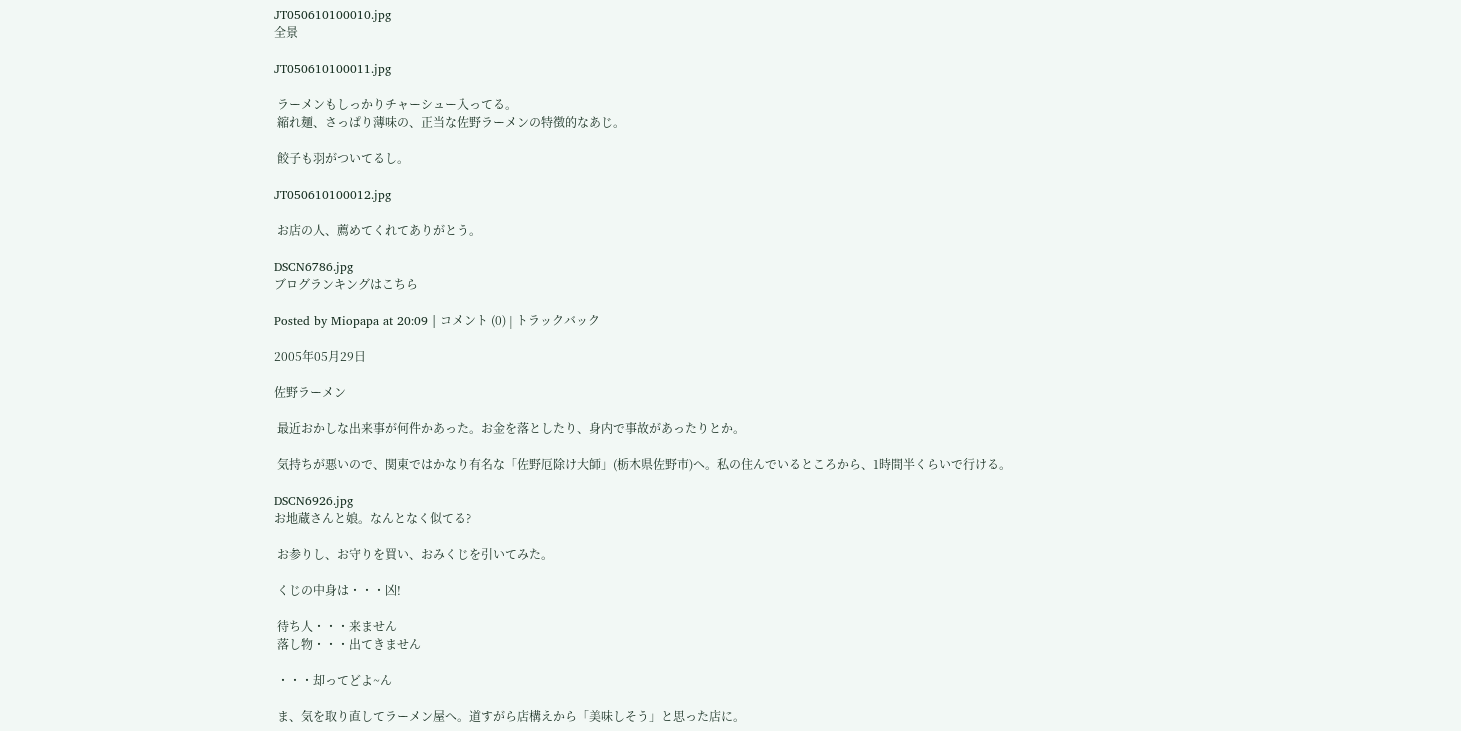JT050610100010.jpg
全景

JT050610100011.jpg

 ラーメンもしっかりチャーシュー入ってる。
 縮れ麺、さっぱり薄味の、正当な佐野ラーメンの特徴的なあじ。

 餃子も羽がついてるし。

JT050610100012.jpg

 お店の人、薦めてくれてありがとう。

DSCN6786.jpg
ブログランキングはこちら

Posted by Miopapa at 20:09 | コメント (0) | トラックバック

2005年05月29日

佐野ラーメン

 最近おかしな出来事が何件かあった。お金を落としたり、身内で事故があったりとか。

 気持ちが悪いので、関東ではかなり有名な「佐野厄除け大師」(栃木県佐野市)へ。私の住んでいるところから、1時間半くらいで行ける。

DSCN6926.jpg
お地蔵さんと娘。なんとなく似てる?

 お参りし、お守りを買い、おみくじを引いてみた。

 くじの中身は・・・凶!

 待ち人・・・来ません
 落し物・・・出てきません

 ・・・却ってどよ~ん

 ま、気を取り直してラーメン屋へ。道すがら店構えから「美味しそう」と思った店に。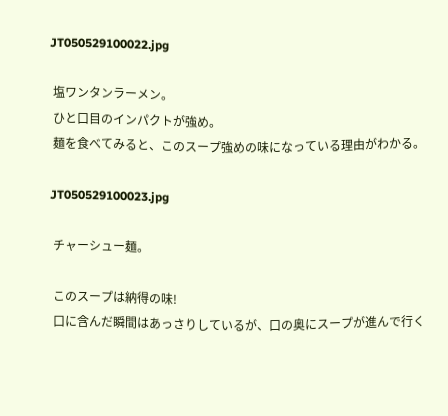JT050529100022.jpg

 塩ワンタンラーメン。
 ひと口目のインパクトが強め。
 麺を食べてみると、このスープ強めの味になっている理由がわかる。

JT050529100023.jpg

 チャーシュー麺。

 このスープは納得の味!
 口に含んだ瞬間はあっさりしているが、口の奥にスープが進んで行く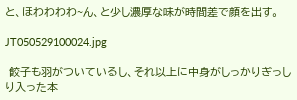と、ほわわわわ~ん、と少し濃厚な味が時間差で顔を出す。

JT050529100024.jpg

 餃子も羽がついているし、それ以上に中身がしっかりぎっしり入った本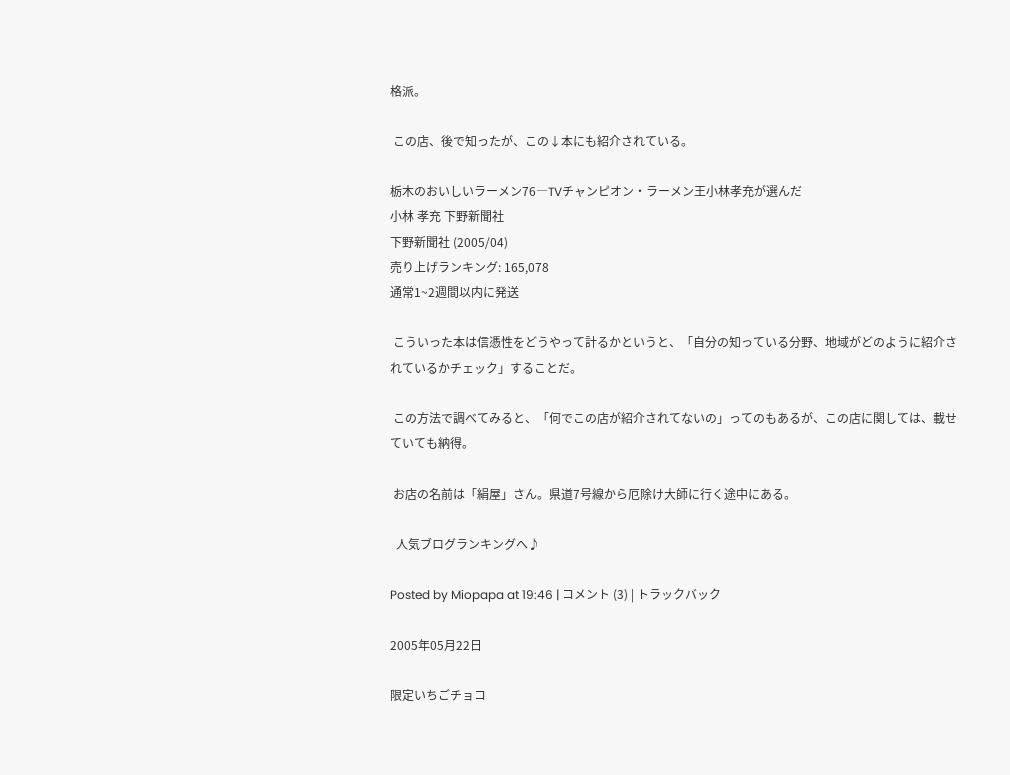格派。

 この店、後で知ったが、この↓本にも紹介されている。

栃木のおいしいラーメン76―TVチャンピオン・ラーメン王小林孝充が選んだ
小林 孝充 下野新聞社
下野新聞社 (2005/04)
売り上げランキング: 165,078
通常1~2週間以内に発送

 こういった本は信憑性をどうやって計るかというと、「自分の知っている分野、地域がどのように紹介されているかチェック」することだ。

 この方法で調べてみると、「何でこの店が紹介されてないの」ってのもあるが、この店に関しては、載せていても納得。

 お店の名前は「絹屋」さん。県道7号線から厄除け大師に行く途中にある。

  人気ブログランキングへ♪

Posted by Miopapa at 19:46 | コメント (3) | トラックバック

2005年05月22日

限定いちごチョコ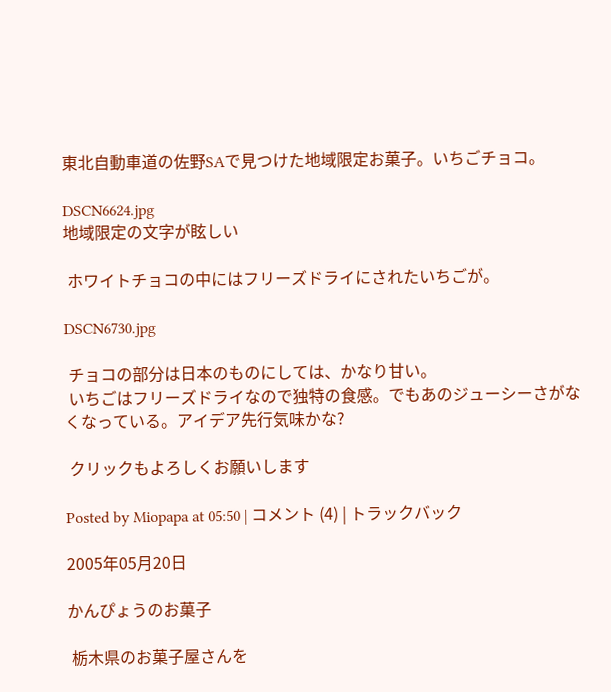東北自動車道の佐野SAで見つけた地域限定お菓子。いちごチョコ。

DSCN6624.jpg
地域限定の文字が眩しい

 ホワイトチョコの中にはフリーズドライにされたいちごが。

DSCN6730.jpg

 チョコの部分は日本のものにしては、かなり甘い。
 いちごはフリーズドライなので独特の食感。でもあのジューシーさがなくなっている。アイデア先行気味かな?

 クリックもよろしくお願いします

Posted by Miopapa at 05:50 | コメント (4) | トラックバック

2005年05月20日

かんぴょうのお菓子

 栃木県のお菓子屋さんを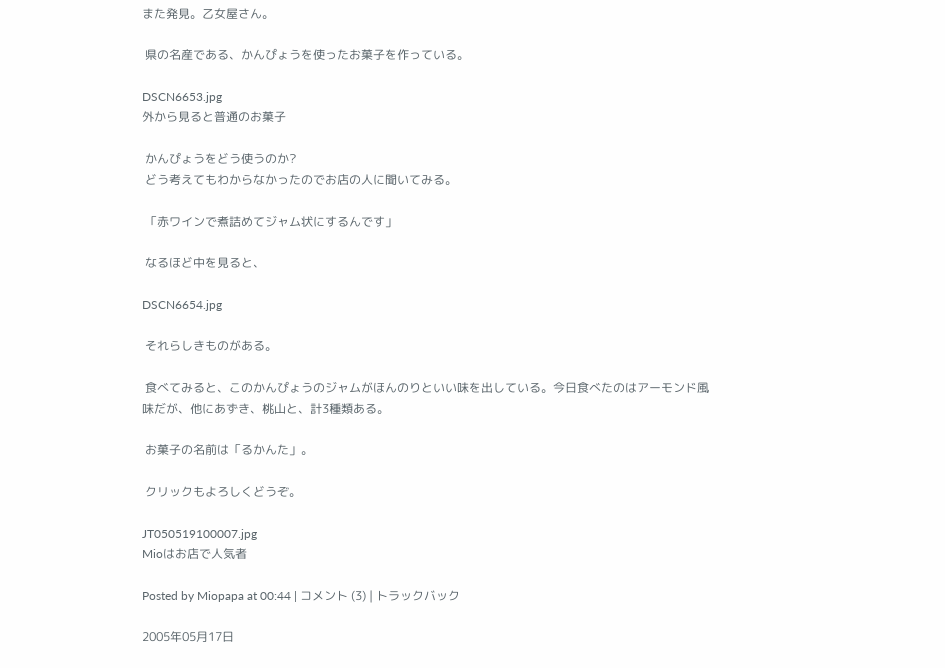また発見。乙女屋さん。

 県の名産である、かんぴょうを使ったお菓子を作っている。

DSCN6653.jpg
外から見ると普通のお菓子

 かんぴょうをどう使うのか?
 どう考えてもわからなかったのでお店の人に聞いてみる。

 「赤ワインで煮詰めてジャム状にするんです」

 なるほど中を見ると、

DSCN6654.jpg

 それらしきものがある。

 食べてみると、このかんぴょうのジャムがほんのりといい味を出している。今日食べたのはアーモンド風味だが、他にあずき、桃山と、計3種類ある。

 お菓子の名前は「るかんた」。

 クリックもよろしくどうぞ。

JT050519100007.jpg
Mioはお店で人気者

Posted by Miopapa at 00:44 | コメント (3) | トラックバック

2005年05月17日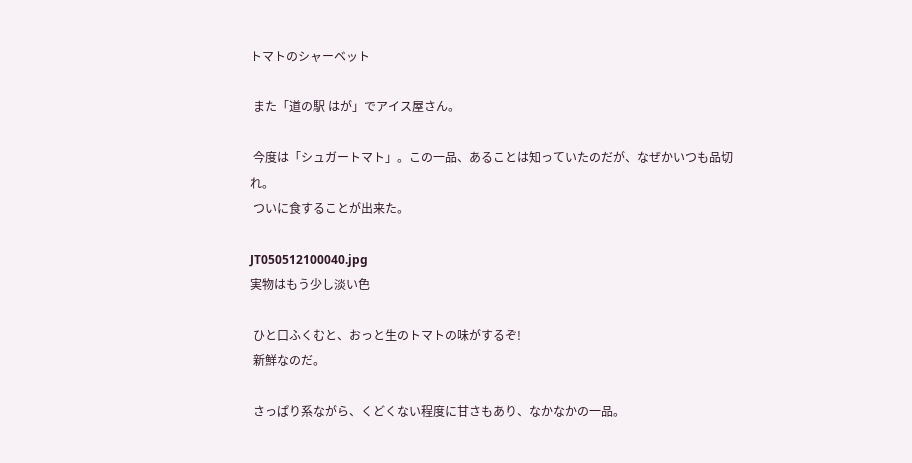トマトのシャーベット

 また「道の駅 はが」でアイス屋さん。

 今度は「シュガートマト」。この一品、あることは知っていたのだが、なぜかいつも品切れ。
 ついに食することが出来た。

JT050512100040.jpg
実物はもう少し淡い色

 ひと口ふくむと、おっと生のトマトの味がするぞ!
 新鮮なのだ。

 さっぱり系ながら、くどくない程度に甘さもあり、なかなかの一品。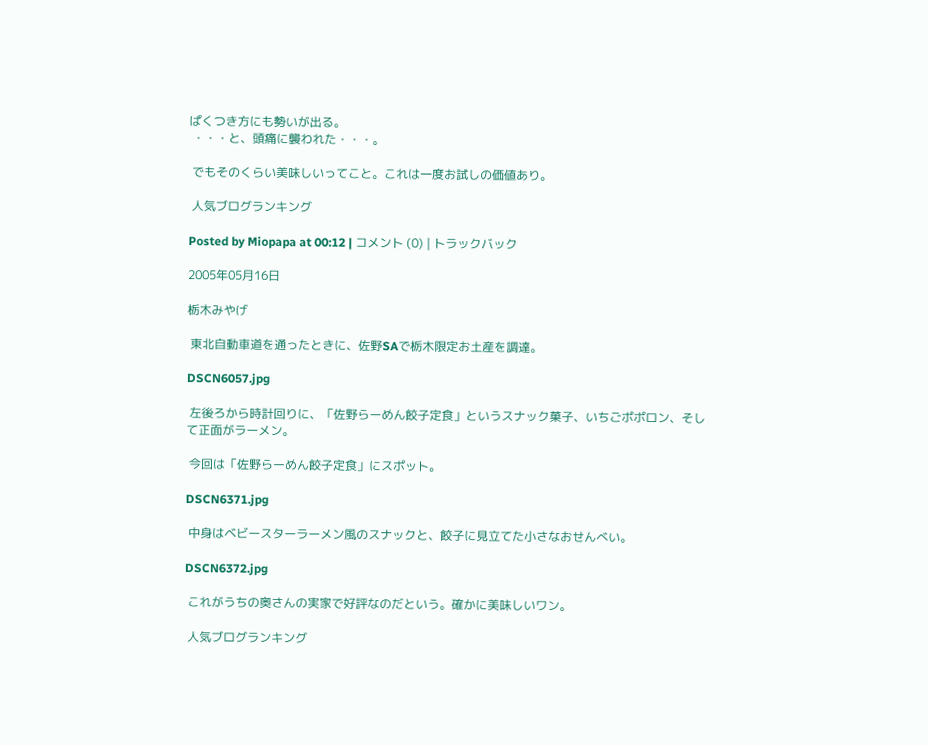ぱくつき方にも勢いが出る。
 ・・・と、頭痛に襲われた・・・。

 でもそのくらい美味しいってこと。これは一度お試しの価値あり。

 人気ブログランキング

Posted by Miopapa at 00:12 | コメント (0) | トラックバック

2005年05月16日

栃木みやげ

 東北自動車道を通ったときに、佐野SAで栃木限定お土産を調達。

DSCN6057.jpg

 左後ろから時計回りに、「佐野らーめん餃子定食」というスナック菓子、いちごポポロン、そして正面がラーメン。

 今回は「佐野らーめん餃子定食」にスポット。

DSCN6371.jpg

 中身はベビースターラーメン風のスナックと、餃子に見立てた小さなおせんべい。

DSCN6372.jpg

 これがうちの奥さんの実家で好評なのだという。確かに美味しいワン。

 人気ブログランキング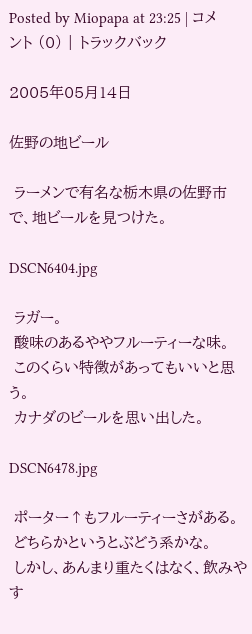Posted by Miopapa at 23:25 | コメント (0) | トラックバック

2005年05月14日

佐野の地ビール

 ラーメンで有名な栃木県の佐野市で、地ビールを見つけた。

DSCN6404.jpg

 ラガー。
 酸味のあるややフルーティーな味。
 このくらい特徴があってもいいと思う。
 カナダのビールを思い出した。

DSCN6478.jpg

 ポーター↑もフルーティーさがある。
 どちらかというとぶどう系かな。
 しかし、あんまり重たくはなく、飲みやす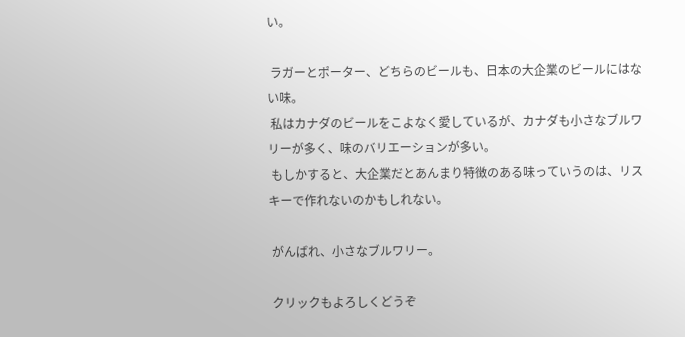い。

 ラガーとポーター、どちらのビールも、日本の大企業のビールにはない味。
 私はカナダのビールをこよなく愛しているが、カナダも小さなブルワリーが多く、味のバリエーションが多い。
 もしかすると、大企業だとあんまり特徴のある味っていうのは、リスキーで作れないのかもしれない。

 がんばれ、小さなブルワリー。

 クリックもよろしくどうぞ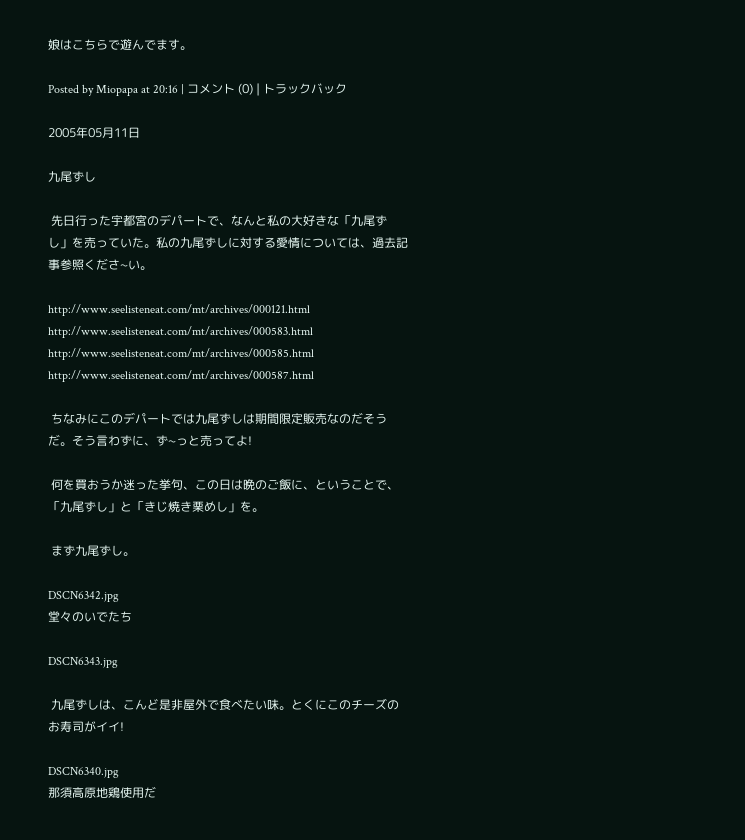娘はこちらで遊んでます。

Posted by Miopapa at 20:16 | コメント (0) | トラックバック

2005年05月11日

九尾ずし

 先日行った宇都宮のデパートで、なんと私の大好きな「九尾ずし」を売っていた。私の九尾ずしに対する愛情については、過去記事参照くださ~い。

http://www.seelisteneat.com/mt/archives/000121.html
http://www.seelisteneat.com/mt/archives/000583.html
http://www.seelisteneat.com/mt/archives/000585.html
http://www.seelisteneat.com/mt/archives/000587.html

 ちなみにこのデパートでは九尾ずしは期間限定販売なのだそうだ。そう言わずに、ず~っと売ってよ!

 何を買おうか迷った挙句、この日は晩のご飯に、ということで、「九尾ずし」と「きじ焼き栗めし」を。

 まず九尾ずし。

DSCN6342.jpg
堂々のいでたち

DSCN6343.jpg

 九尾ずしは、こんど是非屋外で食べたい味。とくにこのチーズのお寿司がイイ!

DSCN6340.jpg
那須高原地鶏使用だ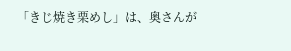「きじ焼き栗めし」は、奥さんが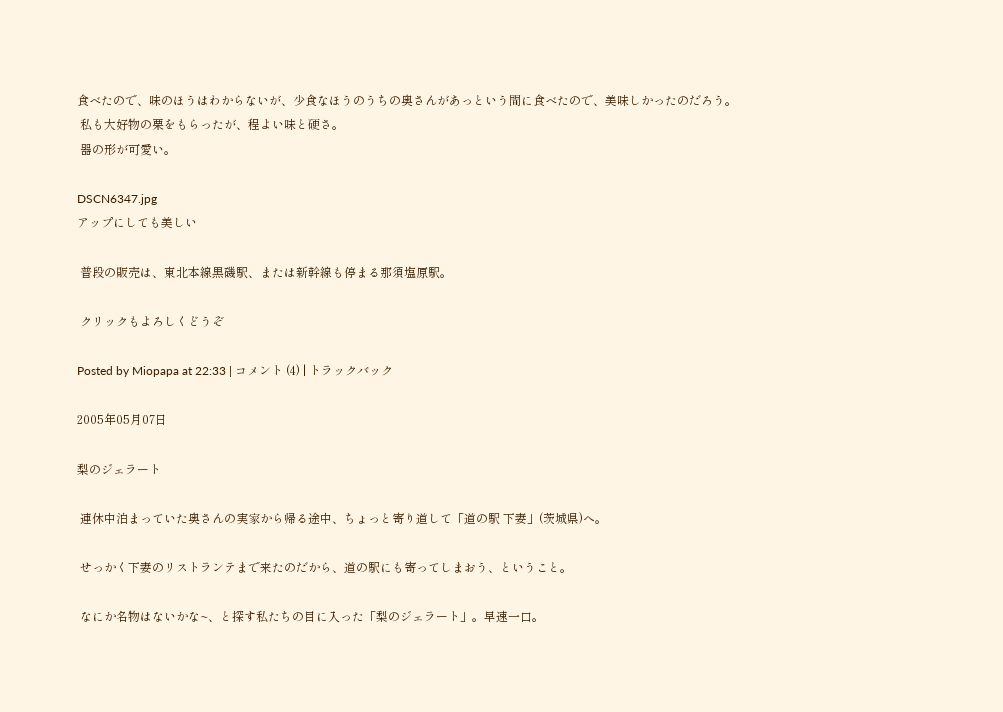食べたので、味のほうはわからないが、少食なほうのうちの奥さんがあっという間に食べたので、美味しかったのだろう。
 私も大好物の栗をもらったが、程よい味と硬さ。
 器の形が可愛い。

DSCN6347.jpg
アップにしても美しい

 普段の販売は、東北本線黒磯駅、または新幹線も停まる那須塩原駅。

 クリックもよろしくどうぞ

Posted by Miopapa at 22:33 | コメント (4) | トラックバック

2005年05月07日

梨のジェラート

 連休中泊まっていた奥さんの実家から帰る途中、ちょっと寄り道して「道の駅 下妻」(茨城県)へ。

 せっかく下妻のリストランテまで来たのだから、道の駅にも寄ってしまおう、ということ。

 なにか名物はないかな~、と探す私たちの目に入った「梨のジェラート」。早速一口。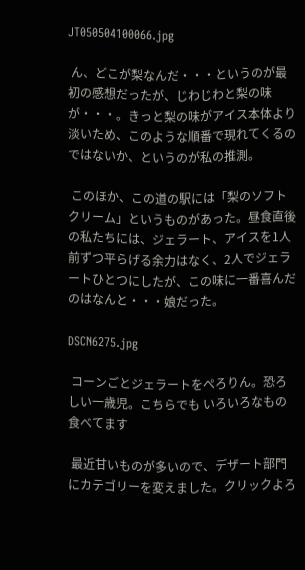JT050504100066.jpg

 ん、どこが梨なんだ・・・というのが最初の感想だったが、じわじわと梨の味が・・・。きっと梨の味がアイス本体より淡いため、このような順番で現れてくるのではないか、というのが私の推測。

 このほか、この道の駅には「梨のソフトクリーム」というものがあった。昼食直後の私たちには、ジェラート、アイスを1人前ずつ平らげる余力はなく、2人でジェラートひとつにしたが、この味に一番喜んだのはなんと・・・娘だった。

DSCN6275.jpg

 コーンごとジェラートをぺろりん。恐ろしい一歳児。こちらでも いろいろなもの 食べてます

 最近甘いものが多いので、デザート部門にカテゴリーを変えました。クリックよろ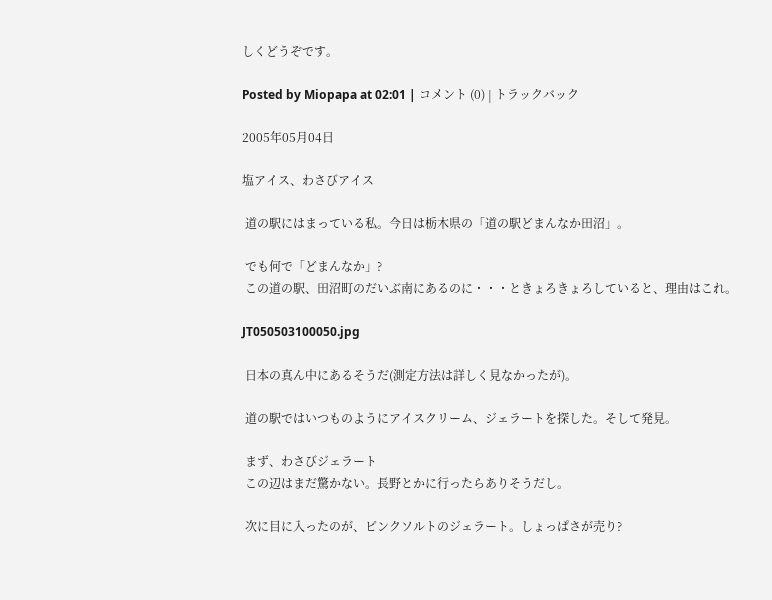しくどうぞです。

Posted by Miopapa at 02:01 | コメント (0) | トラックバック

2005年05月04日

塩アイス、わさびアイス

 道の駅にはまっている私。今日は栃木県の「道の駅どまんなか田沼」。

 でも何で「どまんなか」?
 この道の駅、田沼町のだいぶ南にあるのに・・・ときょろきょろしていると、理由はこれ。

JT050503100050.jpg

 日本の真ん中にあるそうだ(測定方法は詳しく見なかったが)。

 道の駅ではいつものようにアイスクリーム、ジェラートを探した。そして発見。

 まず、わさびジェラート
 この辺はまだ驚かない。長野とかに行ったらありそうだし。

 次に目に入ったのが、ピンクソルトのジェラート。しょっぱさが売り?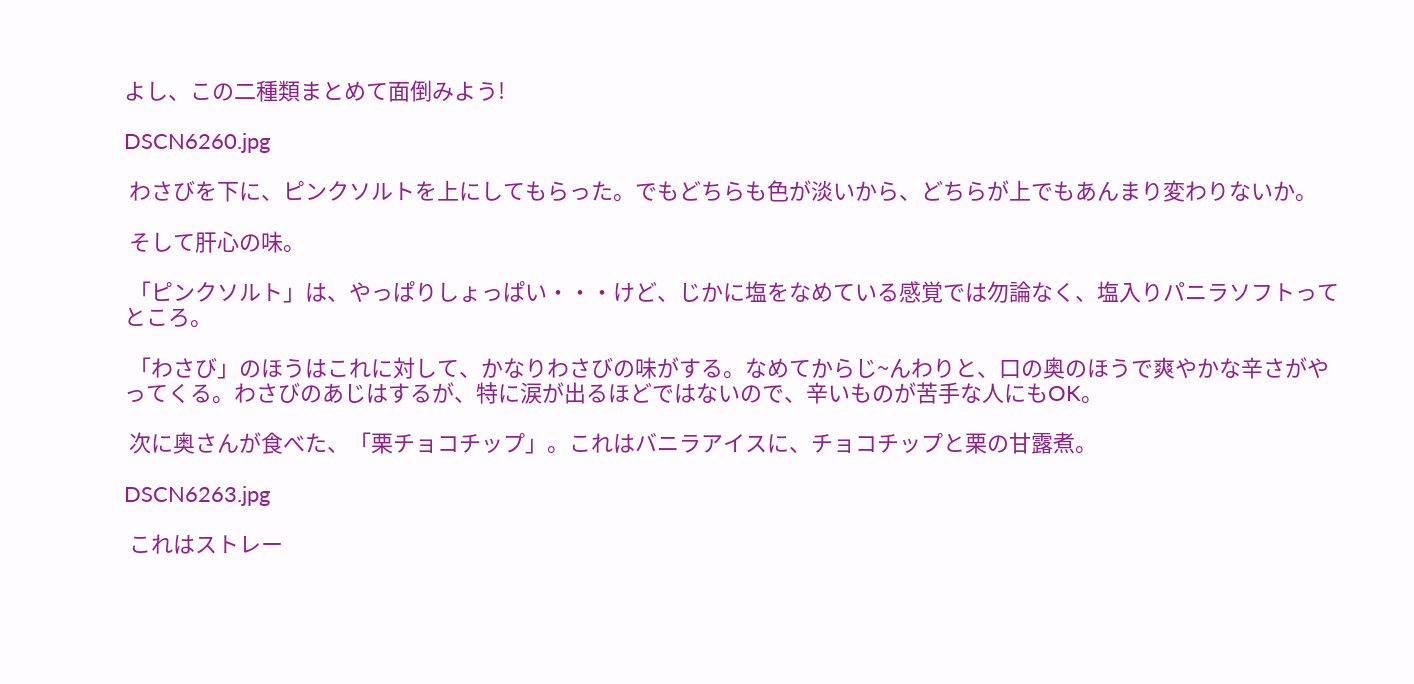よし、この二種類まとめて面倒みよう!

DSCN6260.jpg

 わさびを下に、ピンクソルトを上にしてもらった。でもどちらも色が淡いから、どちらが上でもあんまり変わりないか。

 そして肝心の味。

 「ピンクソルト」は、やっぱりしょっぱい・・・けど、じかに塩をなめている感覚では勿論なく、塩入りパニラソフトってところ。

 「わさび」のほうはこれに対して、かなりわさびの味がする。なめてからじ~んわりと、口の奥のほうで爽やかな辛さがやってくる。わさびのあじはするが、特に涙が出るほどではないので、辛いものが苦手な人にもOK。

 次に奥さんが食べた、「栗チョコチップ」。これはバニラアイスに、チョコチップと栗の甘露煮。

DSCN6263.jpg

 これはストレー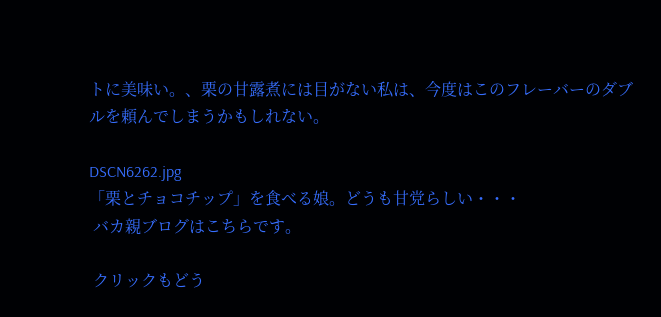トに美味い。、栗の甘露煮には目がない私は、今度はこのフレーバーのダブルを頼んでしまうかもしれない。

DSCN6262.jpg
「栗とチョコチップ」を食べる娘。どうも甘党らしい・・・
 バカ親ブログはこちらです。

 クリックもどう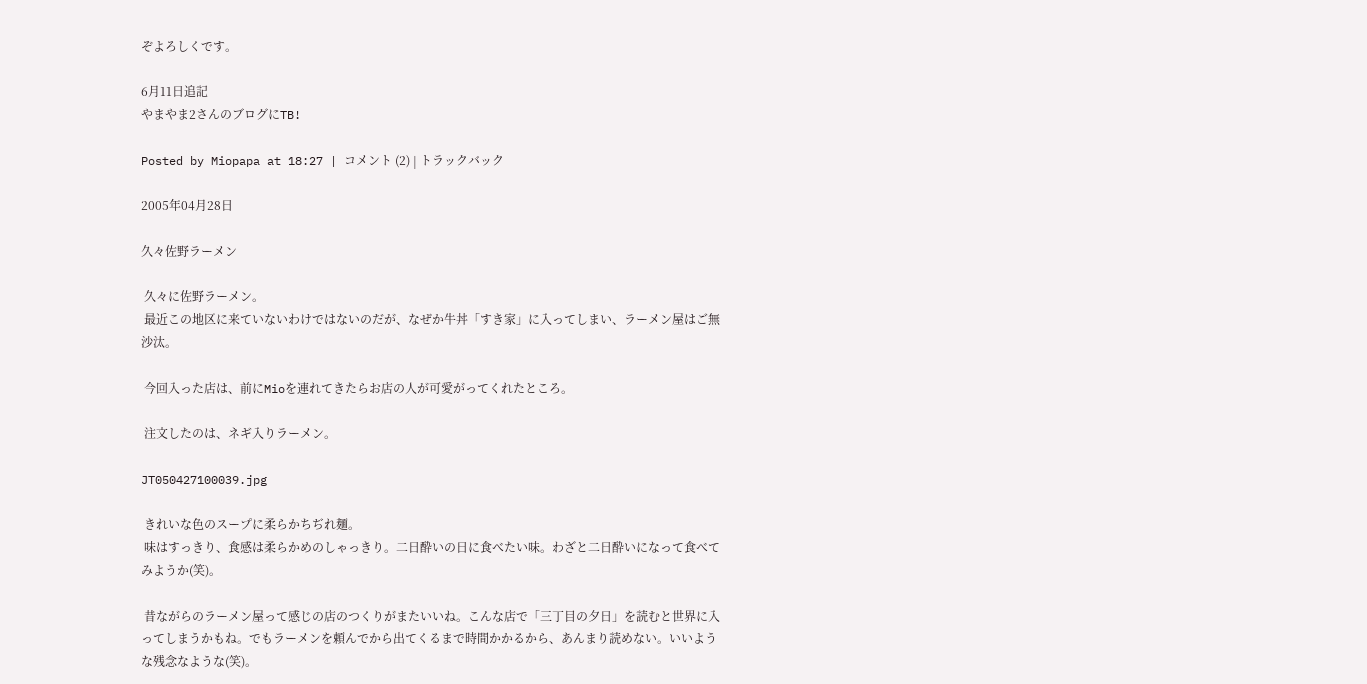ぞよろしくです。

6月11日追記
やまやま2さんのブログにTB!

Posted by Miopapa at 18:27 | コメント (2) | トラックバック

2005年04月28日

久々佐野ラーメン

 久々に佐野ラーメン。
 最近この地区に来ていないわけではないのだが、なぜか牛丼「すき家」に入ってしまい、ラーメン屋はご無沙汰。

 今回入った店は、前にMioを連れてきたらお店の人が可愛がってくれたところ。

 注文したのは、ネギ入りラーメン。

JT050427100039.jpg

 きれいな色のスープに柔らかちぢれ麺。
 味はすっきり、食感は柔らかめのしゃっきり。二日酔いの日に食べたい味。わざと二日酔いになって食べてみようか(笑)。

 昔ながらのラーメン屋って感じの店のつくりがまたいいね。こんな店で「三丁目の夕日」を読むと世界に入ってしまうかもね。でもラーメンを頼んでから出てくるまで時間かかるから、あんまり読めない。いいような残念なような(笑)。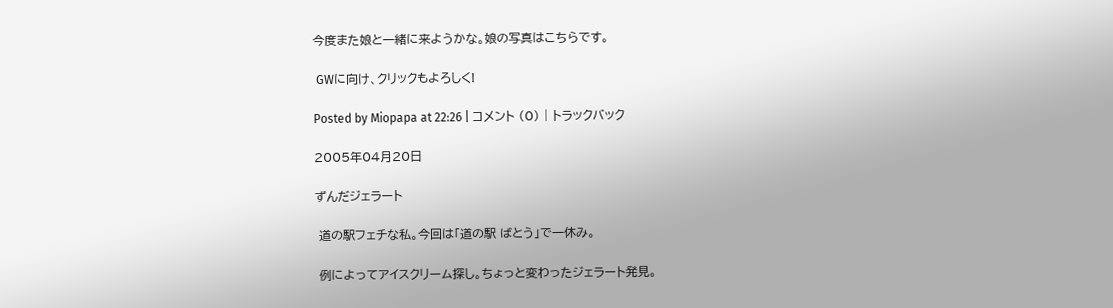今度また娘と一緒に来ようかな。娘の写真はこちらです。

 GWに向け、クリックもよろしく!

Posted by Miopapa at 22:26 | コメント (0) | トラックバック

2005年04月20日

ずんだジェラート

 道の駅フェチな私。今回は「道の駅 ばとう」で一休み。

 例によってアイスクリーム探し。ちょっと変わったジェラート発見。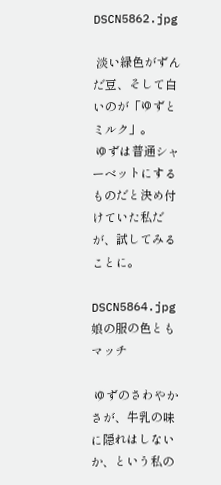DSCN5862.jpg

 淡い緑色がずんだ豆、そして白いのが「ゆずとミルク」。
 ゆずは普通シャーベットにするものだと決め付けていた私だが、試してみることに。

DSCN5864.jpg
娘の服の色ともマッチ

 ゆずのさわやかさが、牛乳の味に隠れはしないか、という私の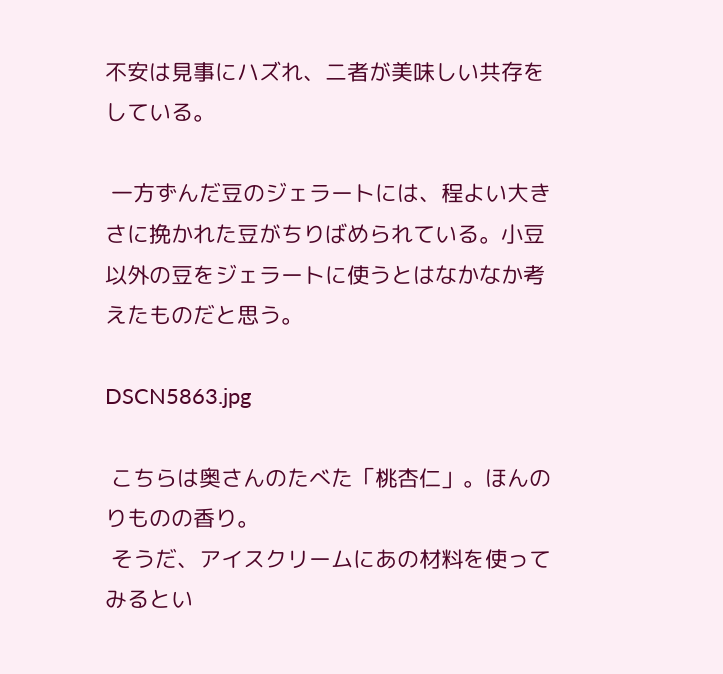不安は見事にハズれ、二者が美味しい共存をしている。

 一方ずんだ豆のジェラートには、程よい大きさに挽かれた豆がちりばめられている。小豆以外の豆をジェラートに使うとはなかなか考えたものだと思う。

DSCN5863.jpg

 こちらは奥さんのたべた「桃杏仁」。ほんのりものの香り。
 そうだ、アイスクリームにあの材料を使ってみるとい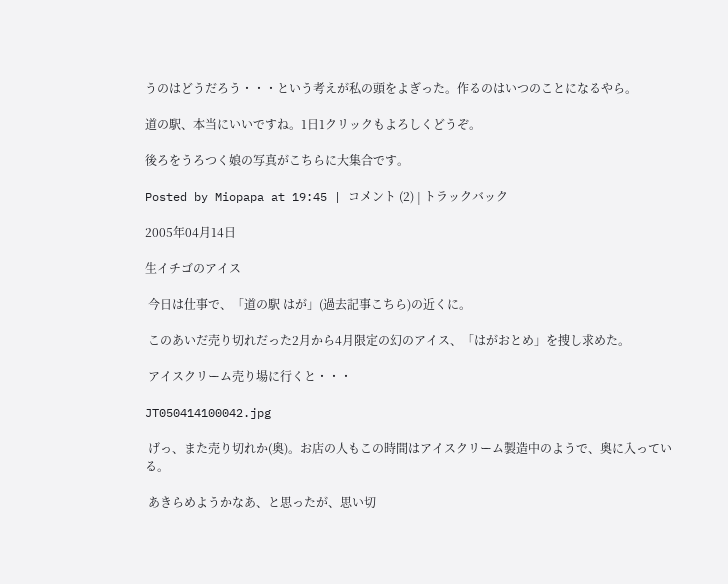うのはどうだろう・・・という考えが私の頭をよぎった。作るのはいつのことになるやら。

道の駅、本当にいいですね。1日1クリックもよろしくどうぞ。

後ろをうろつく娘の写真がこちらに大集合です。

Posted by Miopapa at 19:45 | コメント (2) | トラックバック

2005年04月14日

生イチゴのアイス

 今日は仕事で、「道の駅 はが」(過去記事こちら)の近くに。

 このあいだ売り切れだった2月から4月限定の幻のアイス、「はがおとめ」を捜し求めた。

 アイスクリーム売り場に行くと・・・

JT050414100042.jpg

 げっ、また売り切れか(奥)。お店の人もこの時間はアイスクリーム製造中のようで、奥に入っている。

 あきらめようかなあ、と思ったが、思い切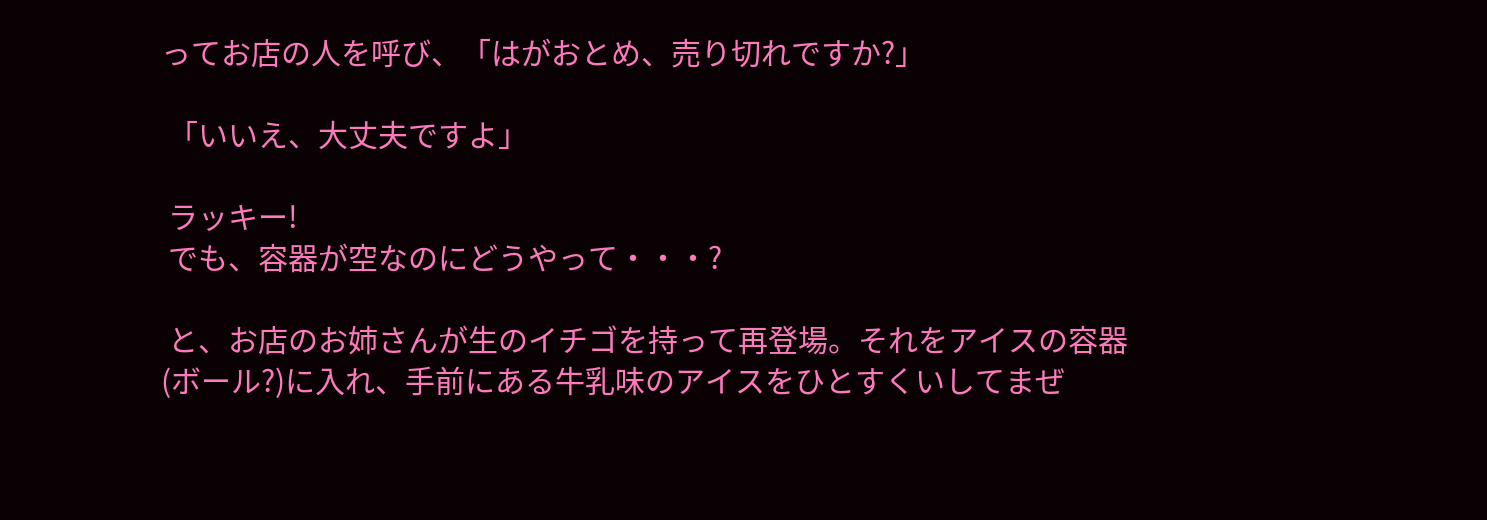ってお店の人を呼び、「はがおとめ、売り切れですか?」

 「いいえ、大丈夫ですよ」

 ラッキー!
 でも、容器が空なのにどうやって・・・?

 と、お店のお姉さんが生のイチゴを持って再登場。それをアイスの容器(ボール?)に入れ、手前にある牛乳味のアイスをひとすくいしてまぜ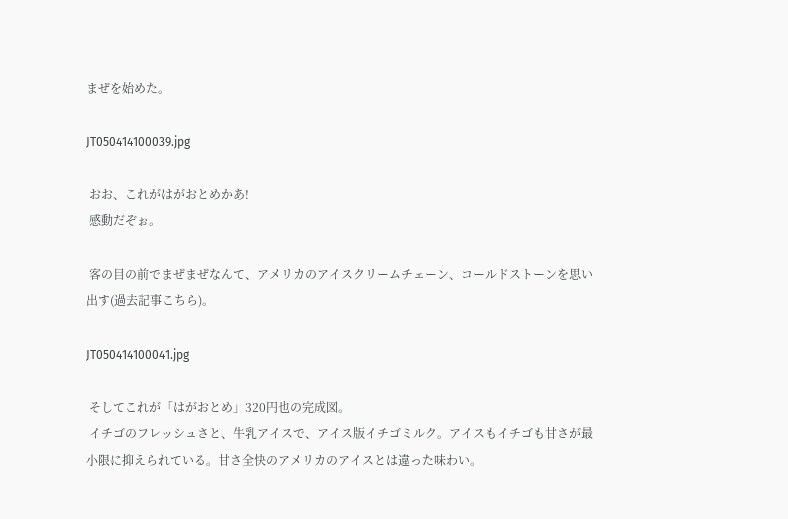まぜを始めた。

JT050414100039.jpg

 おお、これがはがおとめかあ!
 感動だぞぉ。

 客の目の前でまぜまぜなんて、アメリカのアイスクリームチェーン、コールドストーンを思い出す(過去記事こちら)。

JT050414100041.jpg

 そしてこれが「はがおとめ」320円也の完成図。
 イチゴのフレッシュさと、牛乳アイスで、アイス版イチゴミルク。アイスもイチゴも甘さが最小限に抑えられている。甘さ全快のアメリカのアイスとは違った味わい。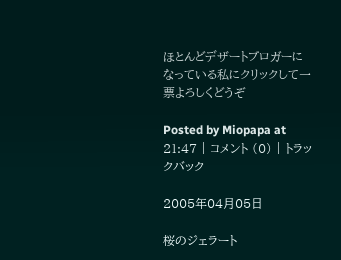ほとんどデザートブロガーになっている私にクリックして一票よろしくどうぞ

Posted by Miopapa at 21:47 | コメント (0) | トラックバック

2005年04月05日

桜のジェラート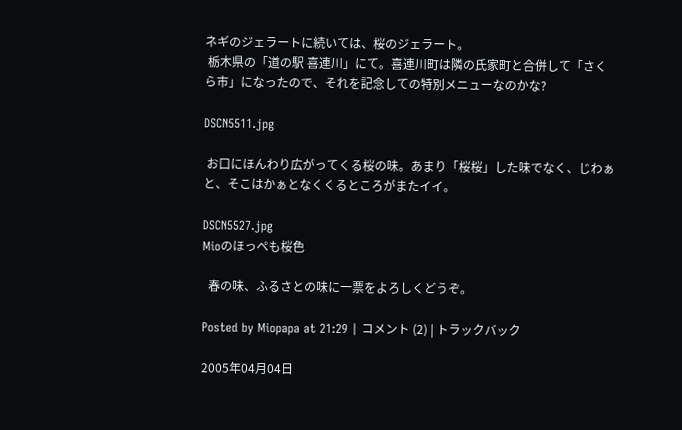ネギのジェラートに続いては、桜のジェラート。
 栃木県の「道の駅 喜連川」にて。喜連川町は隣の氏家町と合併して「さくら市」になったので、それを記念しての特別メニューなのかな?

DSCN5511.jpg

 お口にほんわり広がってくる桜の味。あまり「桜桜」した味でなく、じわぁと、そこはかぁとなくくるところがまたイイ。

DSCN5527.jpg
Mioのほっぺも桜色

  春の味、ふるさとの味に一票をよろしくどうぞ。

Posted by Miopapa at 21:29 | コメント (2) | トラックバック

2005年04月04日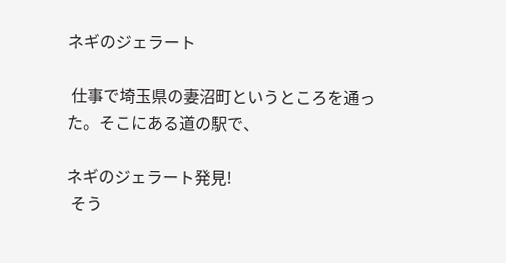ネギのジェラート

 仕事で埼玉県の妻沼町というところを通った。そこにある道の駅で、

ネギのジェラート発見!
 そう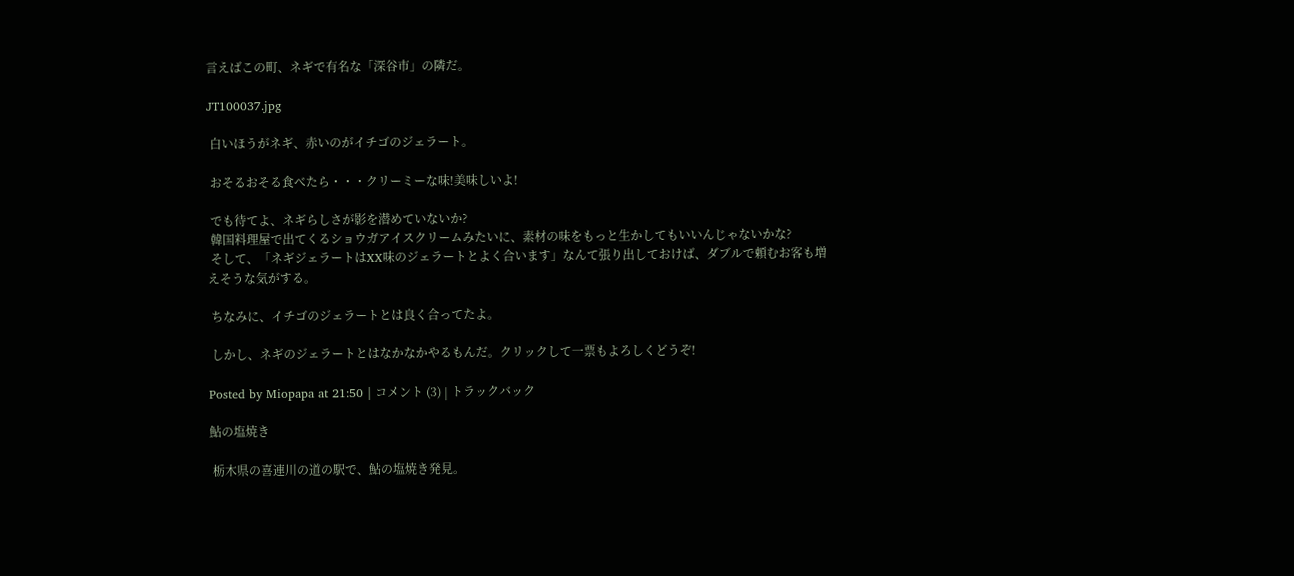言えばこの町、ネギで有名な「深谷市」の隣だ。

JT100037.jpg

 白いほうがネギ、赤いのがイチゴのジェラート。

 おそるおそる食べたら・・・クリーミーな味!美味しいよ!

 でも待てよ、ネギらしさが影を潜めていないか?
 韓国料理屋で出てくるショウガアイスクリームみたいに、素材の味をもっと生かしてもいいんじゃないかな?
 そして、「ネギジェラートはXX味のジェラートとよく合います」なんて張り出しておけば、ダブルで頼むお客も増えそうな気がする。

 ちなみに、イチゴのジェラートとは良く合ってたよ。

 しかし、ネギのジェラートとはなかなかやるもんだ。クリックして一票もよろしくどうぞ!

Posted by Miopapa at 21:50 | コメント (3) | トラックバック

鮎の塩焼き

 栃木県の喜連川の道の駅で、鮎の塩焼き発見。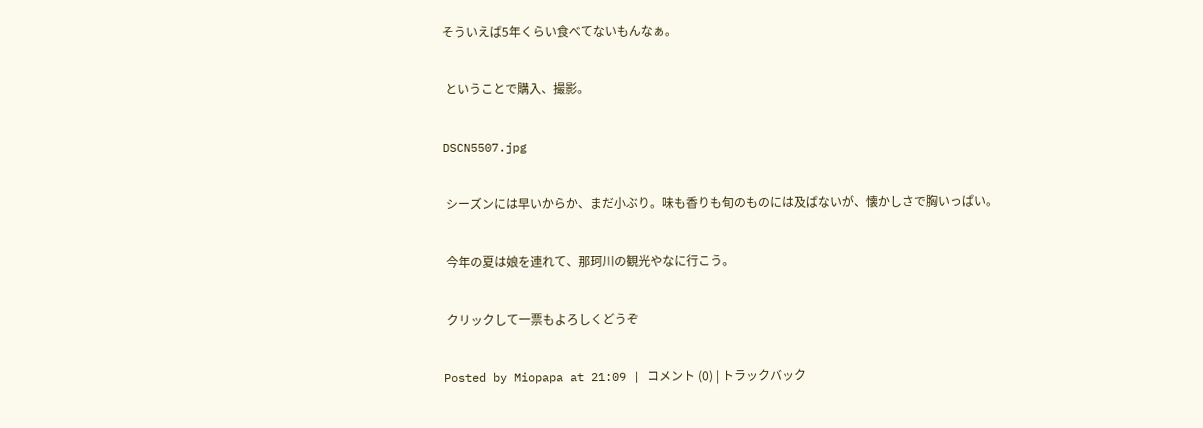そういえば5年くらい食べてないもんなぁ。

 ということで購入、撮影。

DSCN5507.jpg

 シーズンには早いからか、まだ小ぶり。味も香りも旬のものには及ばないが、懐かしさで胸いっぱい。

 今年の夏は娘を連れて、那珂川の観光やなに行こう。

 クリックして一票もよろしくどうぞ

Posted by Miopapa at 21:09 | コメント (0) | トラックバック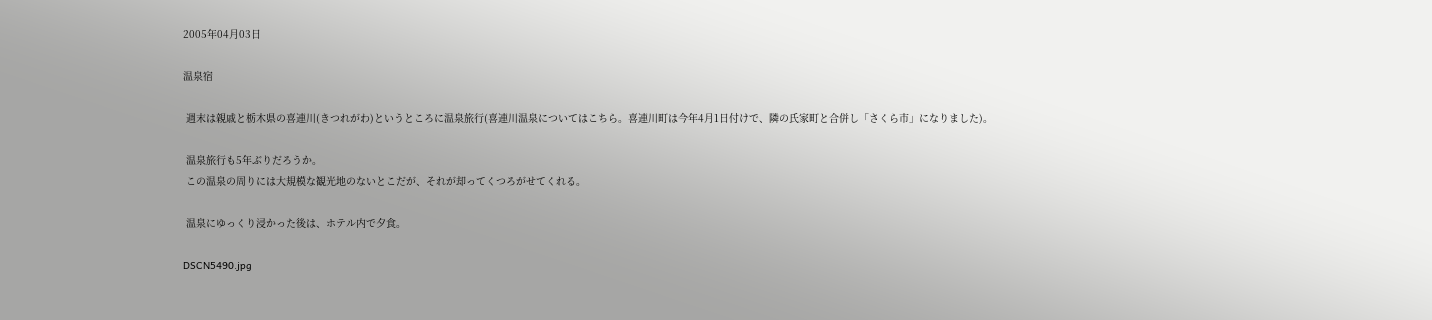2005年04月03日

温泉宿

 週末は親戚と栃木県の喜連川(きつれがわ)というところに温泉旅行(喜連川温泉についてはこちら。喜連川町は今年4月1日付けで、隣の氏家町と合併し「さくら市」になりました)。

 温泉旅行も5年ぶりだろうか。
 この温泉の周りには大規模な観光地のないとこだが、それが却ってくつろがせてくれる。

 温泉にゆっくり浸かった後は、ホテル内で夕食。

DSCN5490.jpg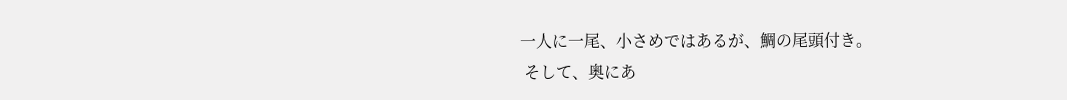一人に一尾、小さめではあるが、鯛の尾頭付き。
 そして、奥にあ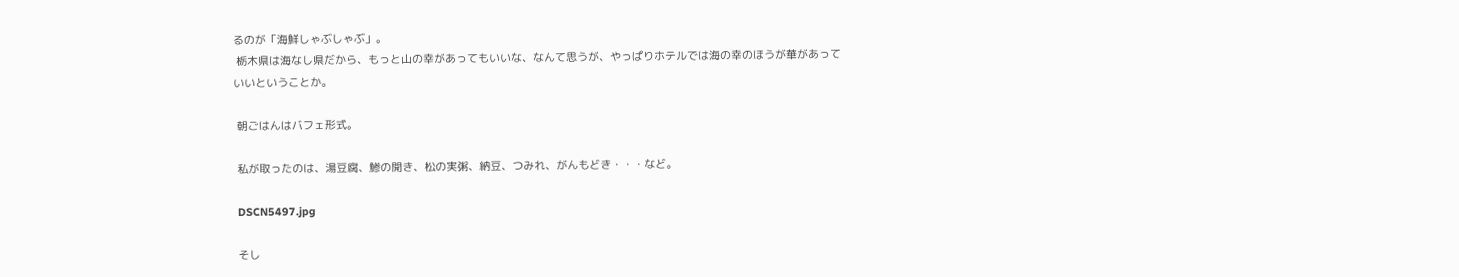るのが「海鮮しゃぶしゃぶ」。
 栃木県は海なし県だから、もっと山の幸があってもいいな、なんて思うが、やっぱりホテルでは海の幸のほうが華があっていいということか。

 朝ごはんはバフェ形式。

 私が取ったのは、湯豆腐、鯵の開き、松の実粥、納豆、つみれ、がんもどき・・・など。

 DSCN5497.jpg

 そし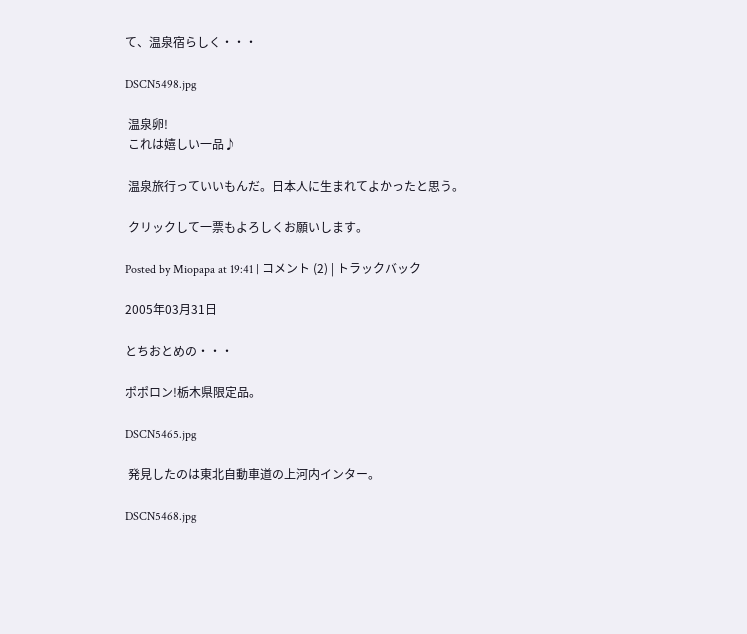て、温泉宿らしく・・・

DSCN5498.jpg

 温泉卵!
 これは嬉しい一品♪

 温泉旅行っていいもんだ。日本人に生まれてよかったと思う。

 クリックして一票もよろしくお願いします。

Posted by Miopapa at 19:41 | コメント (2) | トラックバック

2005年03月31日

とちおとめの・・・

ポポロン!栃木県限定品。

DSCN5465.jpg

 発見したのは東北自動車道の上河内インター。

DSCN5468.jpg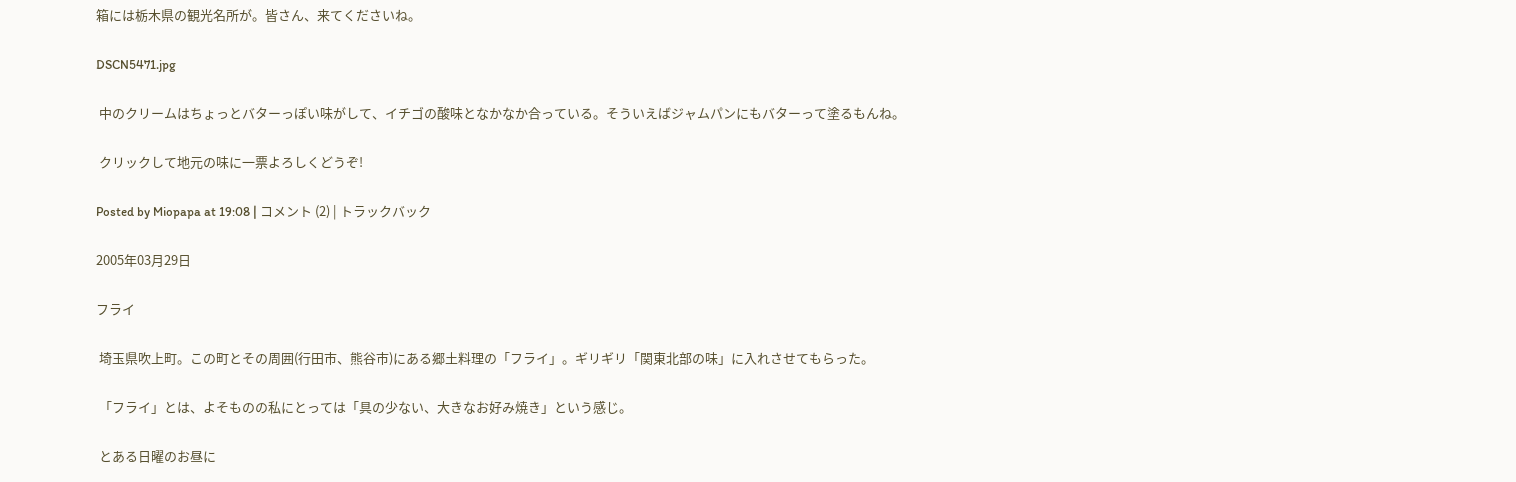箱には栃木県の観光名所が。皆さん、来てくださいね。

DSCN5471.jpg

 中のクリームはちょっとバターっぽい味がして、イチゴの酸味となかなか合っている。そういえばジャムパンにもバターって塗るもんね。

 クリックして地元の味に一票よろしくどうぞ!

Posted by Miopapa at 19:08 | コメント (2) | トラックバック

2005年03月29日

フライ

 埼玉県吹上町。この町とその周囲(行田市、熊谷市)にある郷土料理の「フライ」。ギリギリ「関東北部の味」に入れさせてもらった。

 「フライ」とは、よそものの私にとっては「具の少ない、大きなお好み焼き」という感じ。

 とある日曜のお昼に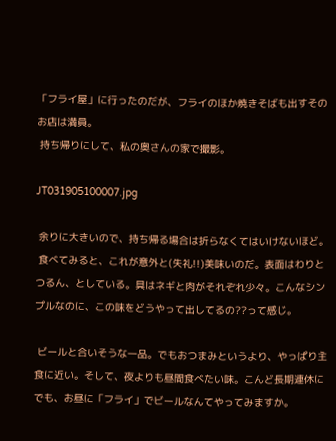「フライ屋」に行ったのだが、フライのほか焼きそばも出すそのお店は満員。
 持ち帰りにして、私の奥さんの家で撮影。

JT031905100007.jpg

 余りに大きいので、持ち帰る場合は折らなくてはいけないほど。
 食べてみると、これが意外と(失礼!!)美味いのだ。表面はわりとつるん、としている。具はネギと肉がそれぞれ少々。こんなシンプルなのに、この味をどうやって出してるの??って感じ。

 ビールと合いそうな一品。でもおつまみというより、やっぱり主食に近い。そして、夜よりも昼間食べたい味。こんど長期連休にでも、お昼に「フライ」でビールなんてやってみますか。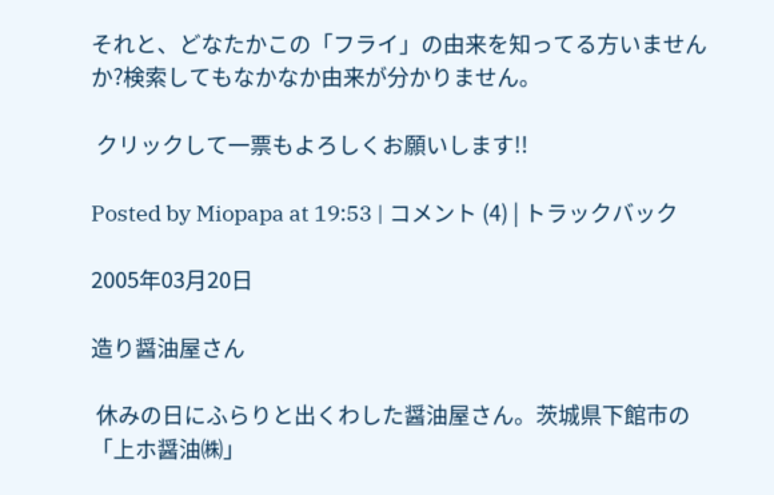それと、どなたかこの「フライ」の由来を知ってる方いませんか?検索してもなかなか由来が分かりません。

 クリックして一票もよろしくお願いします!!

Posted by Miopapa at 19:53 | コメント (4) | トラックバック

2005年03月20日

造り醤油屋さん

 休みの日にふらりと出くわした醤油屋さん。茨城県下館市の「上ホ醤油㈱」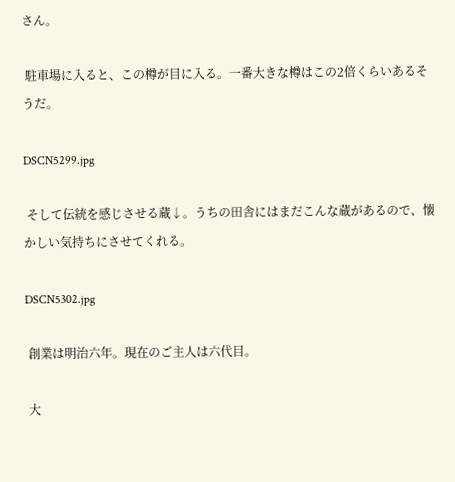さん。

 駐車場に入ると、この樽が目に入る。一番大きな樽はこの2倍くらいあるそうだ。

DSCN5299.jpg

 そして伝統を感じさせる蔵↓。うちの田舎にはまだこんな蔵があるので、懐かしい気持ちにさせてくれる。

DSCN5302.jpg

 創業は明治六年。現在のご主人は六代目。

 大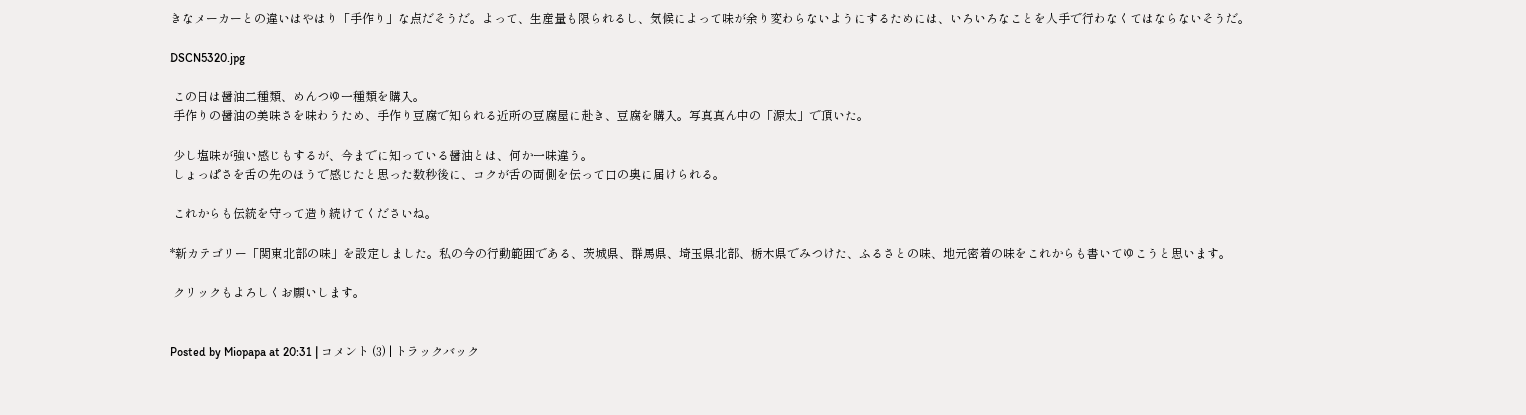きなメーカーとの違いはやはり「手作り」な点だそうだ。よって、生産量も限られるし、気候によって味が余り変わらないようにするためには、いろいろなことを人手で行わなくてはならないそうだ。

DSCN5320.jpg

 この日は醤油二種類、めんつゆ一種類を購入。
 手作りの醤油の美味さを味わうため、手作り豆腐で知られる近所の豆腐屋に赴き、豆腐を購入。写真真ん中の「源太」で頂いた。

 少し塩味が強い感じもするが、今までに知っている醤油とは、何か一味違う。
 しょっぱさを舌の先のほうで感じたと思った数秒後に、コクが舌の両側を伝って口の奥に届けられる。

 これからも伝統を守って造り続けてくださいね。

*新カテゴリー「関東北部の味」を設定しました。私の今の行動範囲である、茨城県、群馬県、埼玉県北部、栃木県でみつけた、ふるさとの味、地元密着の味をこれからも書いてゆこうと思います。

 クリックもよろしくお願いします。


Posted by Miopapa at 20:31 | コメント (3) | トラックバック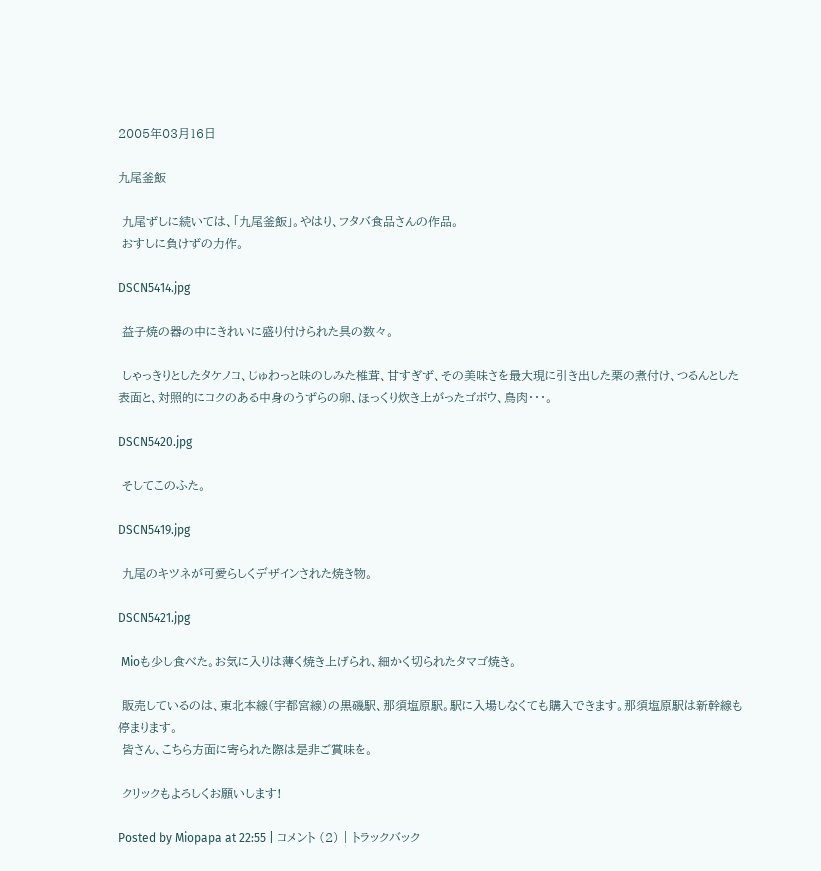2005年03月16日

九尾釜飯

 九尾ずしに続いては、「九尾釜飯」。やはり、フタバ食品さんの作品。
 おすしに負けずの力作。

DSCN5414.jpg

 益子焼の器の中にきれいに盛り付けられた具の数々。

 しゃっきりとしたタケノコ、じゅわっと味のしみた椎茸、甘すぎず、その美味さを最大現に引き出した栗の煮付け、つるんとした表面と、対照的にコクのある中身のうずらの卵、ほっくり炊き上がったゴボウ、鳥肉・・・。

DSCN5420.jpg

 そしてこのふた。

DSCN5419.jpg

 九尾のキツネが可愛らしくデザインされた焼き物。

DSCN5421.jpg

 Mioも少し食べた。お気に入りは薄く焼き上げられ、細かく切られたタマゴ焼き。

 販売しているのは、東北本線(宇都宮線)の黒磯駅、那須塩原駅。駅に入場しなくても購入できます。那須塩原駅は新幹線も停まります。
 皆さん、こちら方面に寄られた際は是非ご賞味を。

 クリックもよろしくお願いします!

Posted by Miopapa at 22:55 | コメント (2) | トラックバック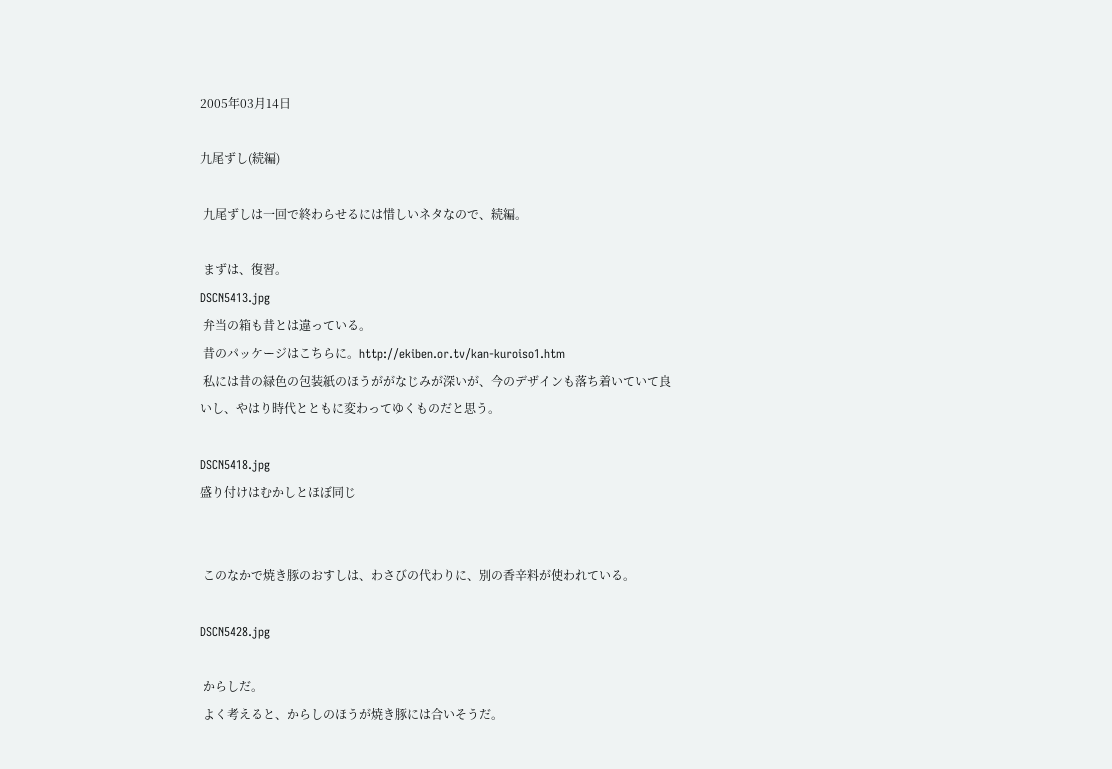2005年03月14日

九尾ずし(続編)

 九尾ずしは一回で終わらせるには惜しいネタなので、続編。

 まずは、復習。
DSCN5413.jpg
 弁当の箱も昔とは違っている。
 昔のパッケージはこちらに。http://ekiben.or.tv/kan-kuroiso1.htm
 私には昔の緑色の包装紙のほうががなじみが深いが、今のデザインも落ち着いていて良いし、やはり時代とともに変わってゆくものだと思う。

DSCN5418.jpg
盛り付けはむかしとほぼ同じ


 このなかで焼き豚のおすしは、わさびの代わりに、別の香辛料が使われている。

DSCN5428.jpg

 からしだ。
 よく考えると、からしのほうが焼き豚には合いそうだ。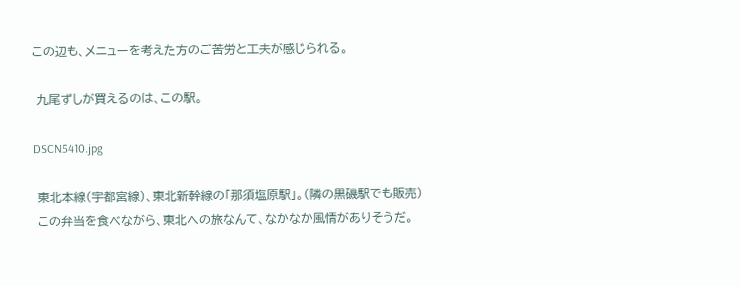この辺も、メニューを考えた方のご苦労と工夫が感じられる。

 九尾ずしが買えるのは、この駅。

DSCN5410.jpg

 東北本線(宇都宮線)、東北新幹線の「那須塩原駅」。(隣の黒磯駅でも販売)
 この弁当を食べながら、東北への旅なんて、なかなか風情がありそうだ。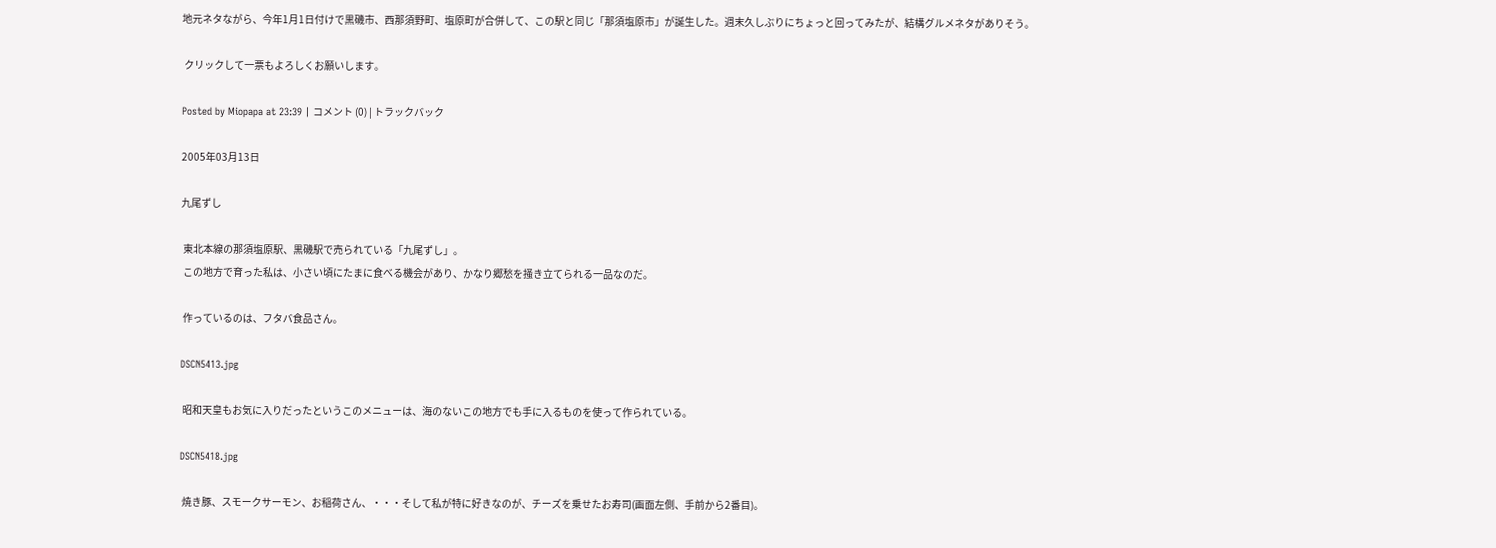地元ネタながら、今年1月1日付けで黒磯市、西那須野町、塩原町が合併して、この駅と同じ「那須塩原市」が誕生した。週末久しぶりにちょっと回ってみたが、結構グルメネタがありそう。

 クリックして一票もよろしくお願いします。

Posted by Miopapa at 23:39 | コメント (0) | トラックバック

2005年03月13日

九尾ずし

 東北本線の那須塩原駅、黒磯駅で売られている「九尾ずし」。
 この地方で育った私は、小さい頃にたまに食べる機会があり、かなり郷愁を掻き立てられる一品なのだ。

 作っているのは、フタバ食品さん。

DSCN5413.jpg

 昭和天皇もお気に入りだったというこのメニューは、海のないこの地方でも手に入るものを使って作られている。

DSCN5418.jpg

 焼き豚、スモークサーモン、お稲荷さん、・・・そして私が特に好きなのが、チーズを乗せたお寿司(画面左側、手前から2番目)。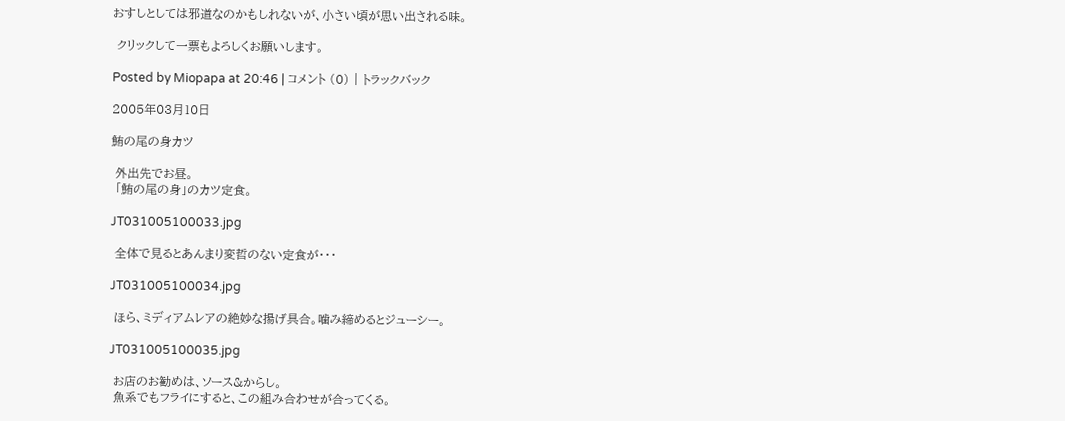おすしとしては邪道なのかもしれないが、小さい頃が思い出される味。

 クリックして一票もよろしくお願いします。

Posted by Miopapa at 20:46 | コメント (0) | トラックバック

2005年03月10日

鮪の尾の身カツ

 外出先でお昼。
 「鮪の尾の身」のカツ定食。

JT031005100033.jpg

 全体で見るとあんまり変哲のない定食が・・・

JT031005100034.jpg

 ほら、ミディアムレアの絶妙な揚げ具合。噛み締めるとジューシー。

JT031005100035.jpg

 お店のお勧めは、ソース&からし。
 魚系でもフライにすると、この組み合わせが合ってくる。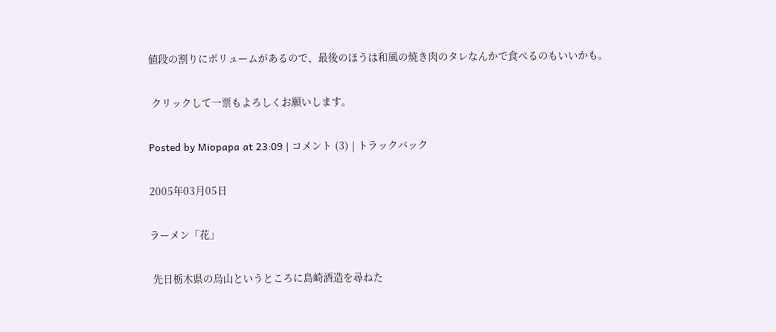値段の割りにボリュームがあるので、最後のほうは和風の焼き肉のタレなんかで食べるのもいいかも。

 クリックして一票もよろしくお願いします。

Posted by Miopapa at 23:09 | コメント (3) | トラックバック

2005年03月05日

ラーメン「花」

 先日栃木県の烏山というところに島崎酒造を尋ねた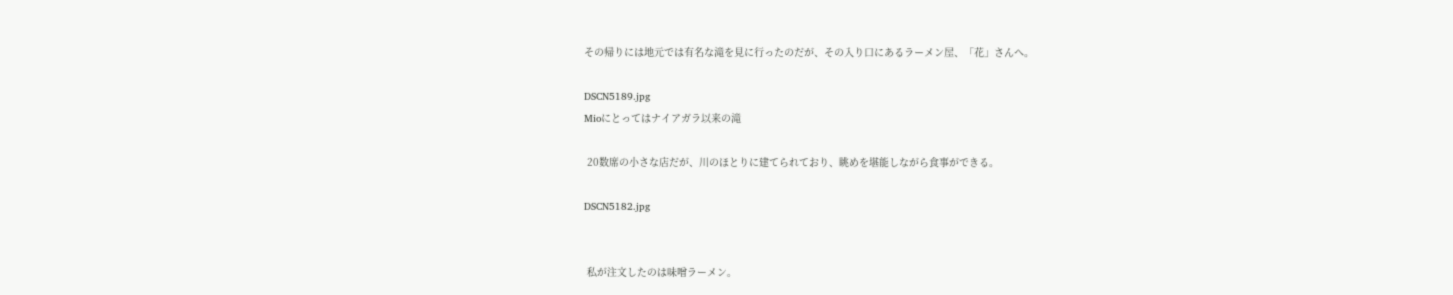その帰りには地元では有名な滝を見に行ったのだが、その入り口にあるラーメン屋、「花」さんへ。

DSCN5189.jpg
Mioにとってはナイアガラ以来の滝

 20数席の小さな店だが、川のほとりに建てられており、眺めを堪能しながら食事ができる。

DSCN5182.jpg


 私が注文したのは味噌ラーメン。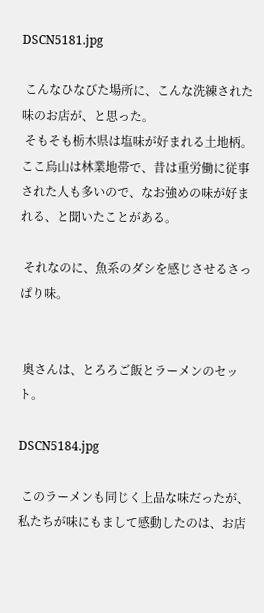DSCN5181.jpg

 こんなひなびた場所に、こんな洗練された味のお店が、と思った。
 そもそも栃木県は塩味が好まれる土地柄。ここ烏山は林業地帯で、昔は重労働に従事された人も多いので、なお強めの味が好まれる、と聞いたことがある。

 それなのに、魚系のダシを感じさせるさっぱり味。


 奥さんは、とろろご飯とラーメンのセット。

DSCN5184.jpg

 このラーメンも同じく上品な味だったが、私たちが味にもまして感動したのは、お店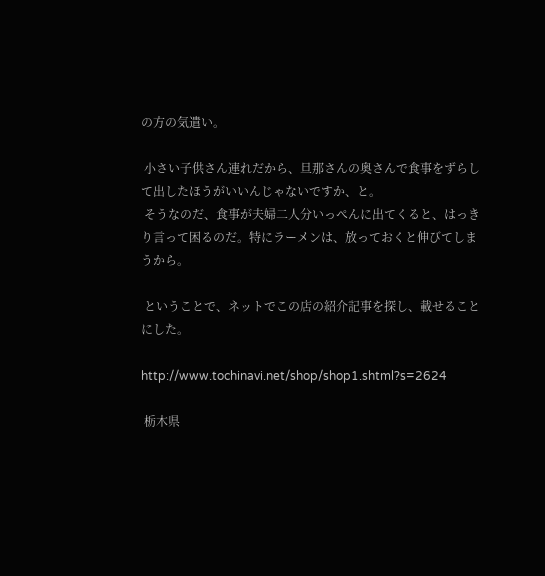の方の気遣い。

 小さい子供さん連れだから、旦那さんの奥さんで食事をずらして出したほうがいいんじゃないですか、と。
 そうなのだ、食事が夫婦二人分いっぺんに出てくると、はっきり言って困るのだ。特にラーメンは、放っておくと伸びてしまうから。

 ということで、ネットでこの店の紹介記事を探し、載せることにした。

http://www.tochinavi.net/shop/shop1.shtml?s=2624

 栃木県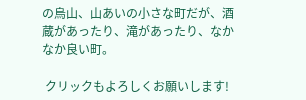の烏山、山あいの小さな町だが、酒蔵があったり、滝があったり、なかなか良い町。

 クリックもよろしくお願いします!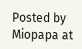Posted by Miopapa at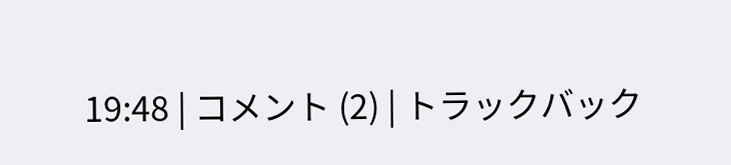19:48 | コメント (2) | トラックバック